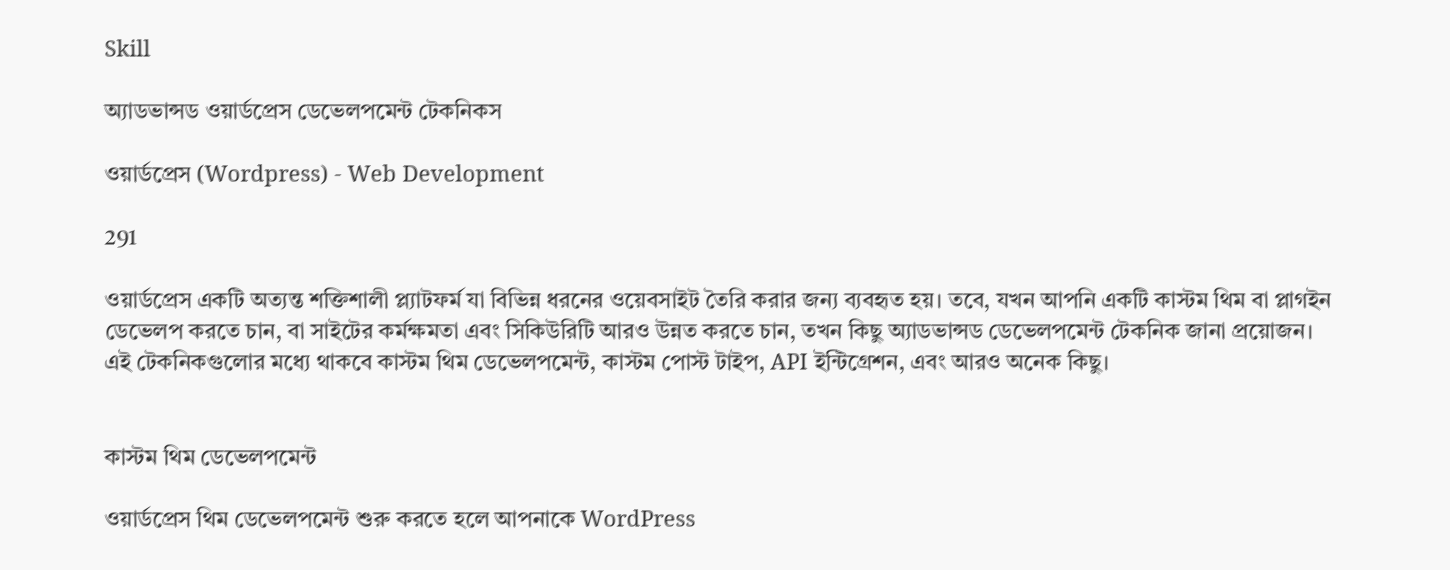Skill

অ্যাডভান্সড ওয়ার্ডপ্রেস ডেভেলপমেন্ট টেকনিকস

ওয়ার্ডপ্রেস (Wordpress) - Web Development

291

ওয়ার্ডপ্রেস একটি অত্যন্ত শক্তিশালী প্ল্যাটফর্ম যা বিভিন্ন ধরনের ওয়েবসাইট তৈরি করার জন্য ব্যবহৃত হয়। তবে, যখন আপনি একটি কাস্টম থিম বা প্লাগইন ডেভেলপ করতে চান, বা সাইটের কর্মক্ষমতা এবং সিকিউরিটি আরও উন্নত করতে চান, তখন কিছু অ্যাডভান্সড ডেভেলপমেন্ট টেকনিক জানা প্রয়োজন। এই টেকনিকগুলোর মধ্যে থাকবে কাস্টম থিম ডেভেলপমেন্ট, কাস্টম পোস্ট টাইপ, API ইন্টিগ্রেশন, এবং আরও অনেক কিছু।


কাস্টম থিম ডেভেলপমেন্ট

ওয়ার্ডপ্রেস থিম ডেভেলপমেন্ট শুরু করতে হলে আপনাকে WordPress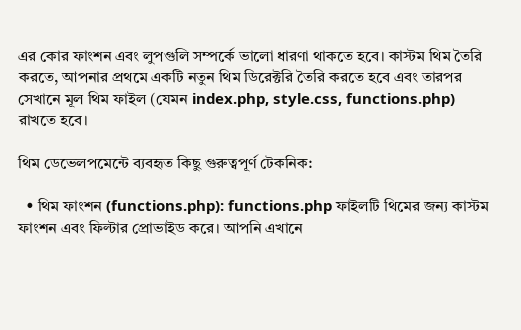এর কোর ফাংশন এবং লুপগুলি সম্পর্কে ভালো ধারণা থাকতে হবে। কাস্টম থিম তৈরি করতে, আপনার প্রথমে একটি নতুন থিম ডিরেক্টরি তৈরি করতে হবে এবং তারপর সেখানে মূল থিম ফাইল (যেমন index.php, style.css, functions.php) রাখতে হবে।

থিম ডেভেলপমেন্টে ব্যবহৃত কিছু গুরুত্বপূর্ণ টেকনিক:

  • থিম ফাংশন (functions.php): functions.php ফাইলটি থিমের জন্য কাস্টম ফাংশন এবং ফিল্টার প্রোভাইড করে। আপনি এখানে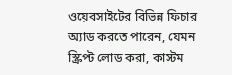ওয়েবসাইটের বিভিন্ন ফিচার অ্যাড করতে পারেন, যেমন স্ক্রিপ্ট লোড করা, কাস্টম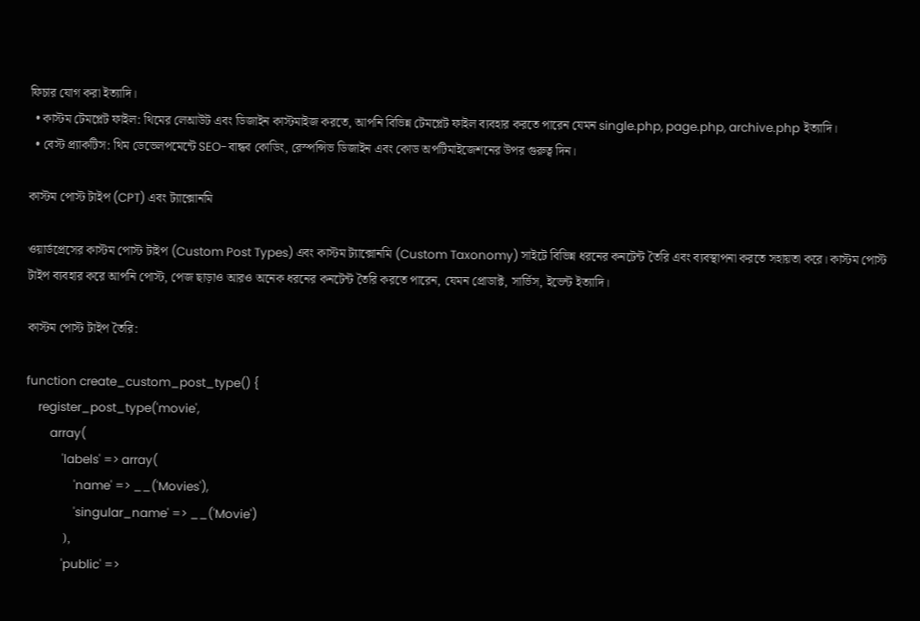ফিচার যোগ করা ইত্যাদি।
  • কাস্টম টেমপ্লেট ফাইল: থিমের লেআউট এবং ডিজাইন কাস্টমাইজ করতে, আপনি বিভিন্ন টেমপ্লেট ফাইল ব্যবহার করতে পারেন যেমন single.php, page.php, archive.php ইত্যাদি।
  • বেস্ট প্র্যাকটিস: থিম ডেভেলপমেন্টে SEO-বান্ধব কোডিং, রেস্পন্সিভ ডিজাইন এবং কোড অপটিমাইজেশনের উপর গুরুত্ব দিন।

কাস্টম পোস্ট টাইপ (CPT) এবং ট্যাক্সোনমি

ওয়ার্ডপ্রেসের কাস্টম পোস্ট টাইপ (Custom Post Types) এবং কাস্টম ট্যাক্সোনমি (Custom Taxonomy) সাইটে বিভিন্ন ধরনের কনটেন্ট তৈরি এবং ব্যবস্থাপনা করতে সহায়তা করে। কাস্টম পোস্ট টাইপ ব্যবহার করে আপনি পোস্ট, পেজ ছাড়াও আরও অনেক ধরনের কনটেন্ট তৈরি করতে পারেন, যেমন প্রোডাক্ট, সার্ভিস, ইভেন্ট ইত্যাদি।

কাস্টম পোস্ট টাইপ তৈরি:

function create_custom_post_type() {
    register_post_type('movie',
        array(
            'labels' => array(
                'name' => __('Movies'),
                'singular_name' => __('Movie')
            ),
            'public' =>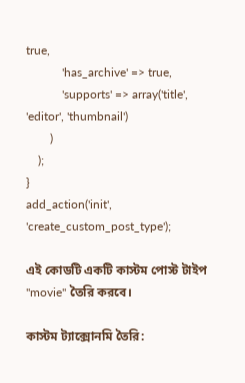true,
            'has_archive' => true,
            'supports' => array('title', 'editor', 'thumbnail')
        )
    );
}
add_action('init', 'create_custom_post_type');

এই কোডটি একটি কাস্টম পোস্ট টাইপ "movie" তৈরি করবে।

কাস্টম ট্যাক্সোনমি তৈরি: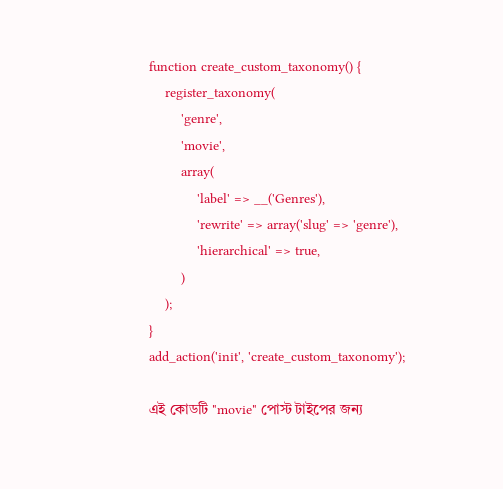function create_custom_taxonomy() {
    register_taxonomy(
        'genre',
        'movie',
        array(
            'label' => __('Genres'),
            'rewrite' => array('slug' => 'genre'),
            'hierarchical' => true,
        )
    );
}
add_action('init', 'create_custom_taxonomy');

এই কোডটি "movie" পোস্ট টাইপের জন্য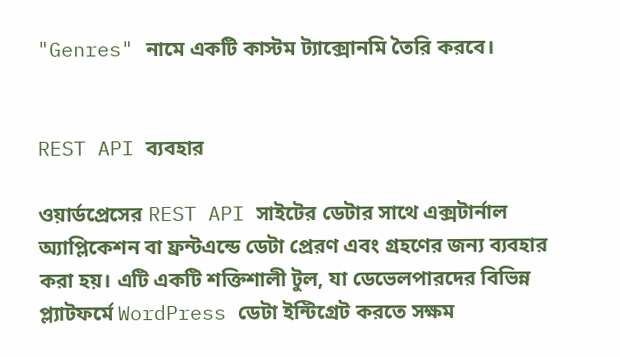"Genres" নামে একটি কাস্টম ট্যাক্সোনমি তৈরি করবে।


REST API ব্যবহার

ওয়ার্ডপ্রেসের REST API সাইটের ডেটার সাথে এক্সটার্নাল অ্যাপ্লিকেশন বা ফ্রন্টএন্ডে ডেটা প্রেরণ এবং গ্রহণের জন্য ব্যবহার করা হয়। এটি একটি শক্তিশালী টুল, যা ডেভেলপারদের বিভিন্ন প্ল্যাটফর্মে WordPress ডেটা ইন্টিগ্রেট করতে সক্ষম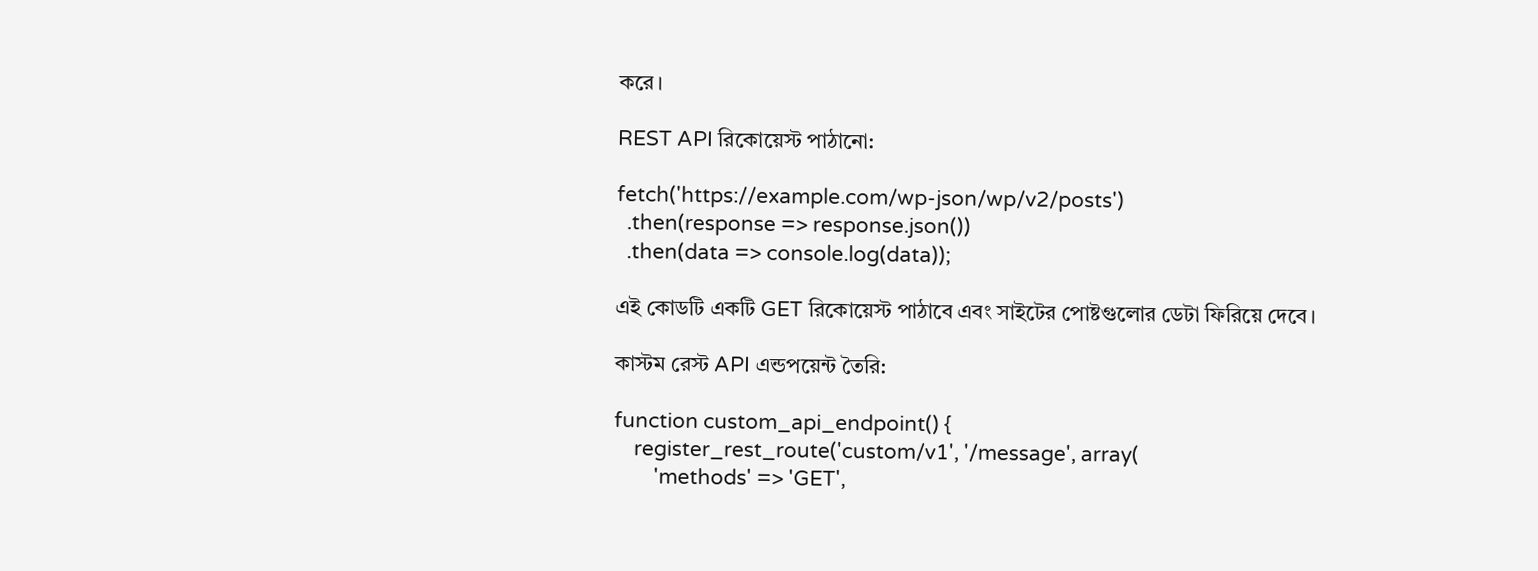করে।

REST API রিকোয়েস্ট পাঠানো:

fetch('https://example.com/wp-json/wp/v2/posts')
  .then(response => response.json())
  .then(data => console.log(data));

এই কোডটি একটি GET রিকোয়েস্ট পাঠাবে এবং সাইটের পোষ্টগুলোর ডেটা ফিরিয়ে দেবে।

কাস্টম রেস্ট API এন্ডপয়েন্ট তৈরি:

function custom_api_endpoint() {
    register_rest_route('custom/v1', '/message', array(
        'methods' => 'GET',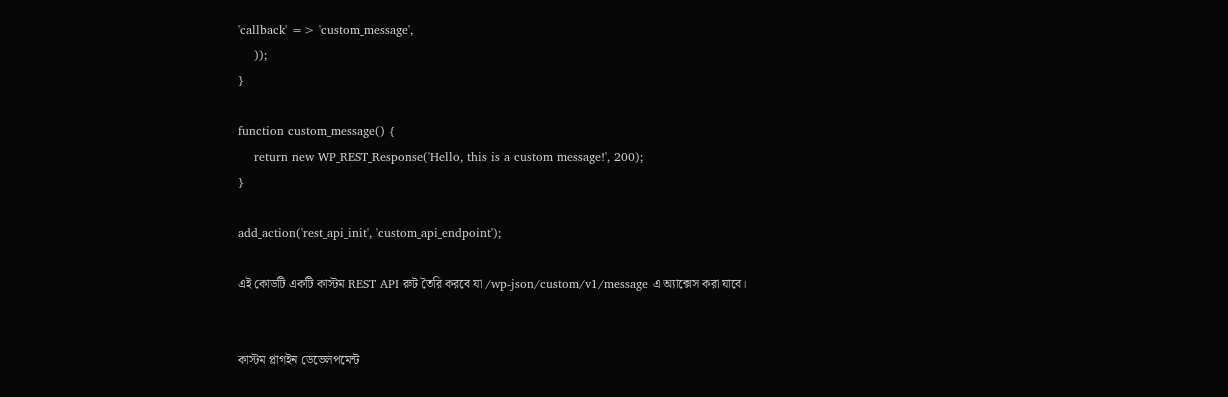'callback' => 'custom_message',
    ));
}

function custom_message() {
    return new WP_REST_Response('Hello, this is a custom message!', 200);
}

add_action('rest_api_init', 'custom_api_endpoint');

এই কোডটি একটি কাস্টম REST API রুট তৈরি করবে যা /wp-json/custom/v1/message এ অ্যাক্সেস করা যাবে।


কাস্টম প্লাগইন ডেভেলপমেন্ট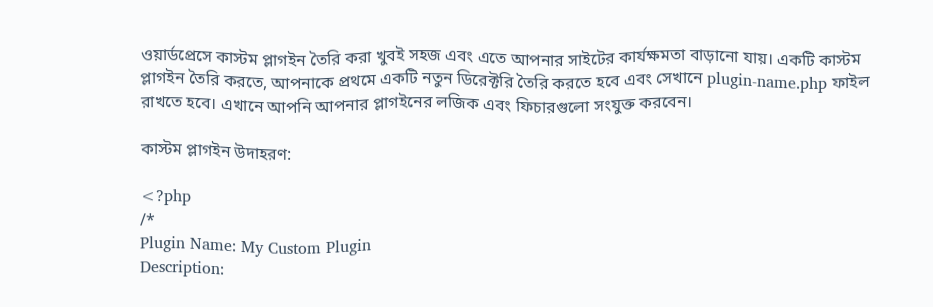ওয়ার্ডপ্রেসে কাস্টম প্লাগইন তৈরি করা খুবই সহজ এবং এতে আপনার সাইটের কার্যক্ষমতা বাড়ানো যায়। একটি কাস্টম প্লাগইন তৈরি করতে, আপনাকে প্রথমে একটি নতুন ডিরেক্টরি তৈরি করতে হবে এবং সেখানে plugin-name.php ফাইল রাখতে হবে। এখানে আপনি আপনার প্লাগইনের লজিক এবং ফিচারগুলো সংযুক্ত করবেন।

কাস্টম প্লাগইন উদাহরণ:

<?php
/*
Plugin Name: My Custom Plugin
Description: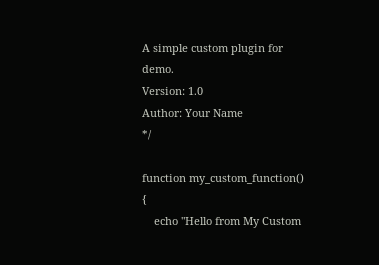A simple custom plugin for demo.
Version: 1.0
Author: Your Name
*/

function my_custom_function() {
    echo "Hello from My Custom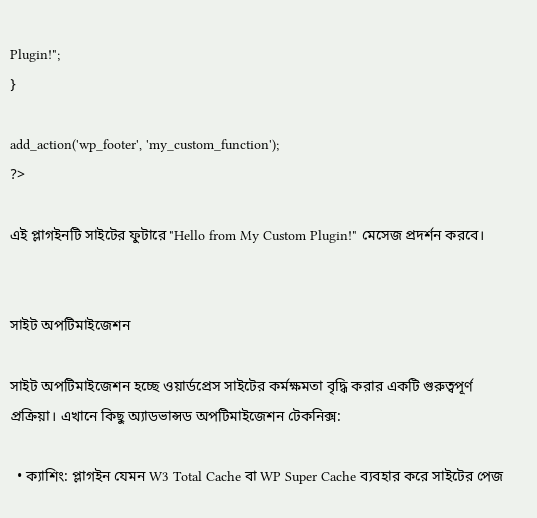Plugin!";
}

add_action('wp_footer', 'my_custom_function');
?>

এই প্লাগইনটি সাইটের ফুটারে "Hello from My Custom Plugin!" মেসেজ প্রদর্শন করবে।


সাইট অপটিমাইজেশন

সাইট অপটিমাইজেশন হচ্ছে ওয়ার্ডপ্রেস সাইটের কর্মক্ষমতা বৃদ্ধি করার একটি গুরুত্বপূর্ণ প্রক্রিয়া। এখানে কিছু অ্যাডভান্সড অপটিমাইজেশন টেকনিক্স:

  • ক্যাশিং: প্লাগইন যেমন W3 Total Cache বা WP Super Cache ব্যবহার করে সাইটের পেজ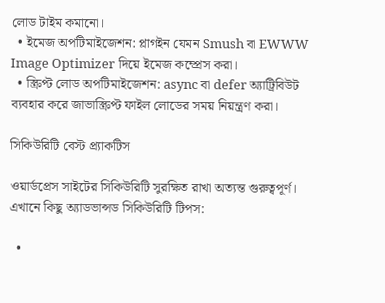লোড টাইম কমানো।
  • ইমেজ অপটিমাইজেশন: প্লাগইন যেমন Smush বা EWWW Image Optimizer দিয়ে ইমেজ কম্প্রেস করা।
  • স্ক্রিপ্ট লোড অপটিমাইজেশন: async বা defer অ্যাট্রিবিউট ব্যবহার করে জাভাস্ক্রিপ্ট ফাইল লোডের সময় নিয়ন্ত্রণ করা।

সিকিউরিটি বেস্ট প্র্যাকটিস

ওয়ার্ডপ্রেস সাইটের সিকিউরিটি সুরক্ষিত রাখা অত্যন্ত গুরুত্বপূর্ণ। এখানে কিছু অ্যাডভান্সড সিকিউরিটি টিপস:

  •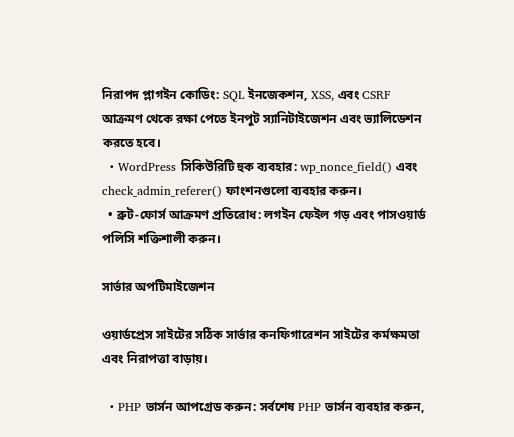নিরাপদ প্লাগইন কোডিং: SQL ইনজেকশন, XSS, এবং CSRF আক্রমণ থেকে রক্ষা পেতে ইনপুট স্যানিটাইজেশন এবং ভ্যালিডেশন করতে হবে।
  • WordPress সিকিউরিটি হুক ব্যবহার: wp_nonce_field() এবং check_admin_referer() ফাংশনগুলো ব্যবহার করুন।
  • ব্রুট-ফোর্স আক্রমণ প্রতিরোধ: লগইন ফেইল গড় এবং পাসওয়ার্ড পলিসি শক্তিশালী করুন।

সার্ভার অপটিমাইজেশন

ওয়ার্ডপ্রেস সাইটের সঠিক সার্ভার কনফিগারেশন সাইটের কর্মক্ষমতা এবং নিরাপত্তা বাড়ায়।

  • PHP ভার্সন আপগ্রেড করুন: সর্বশেষ PHP ভার্সন ব্যবহার করুন,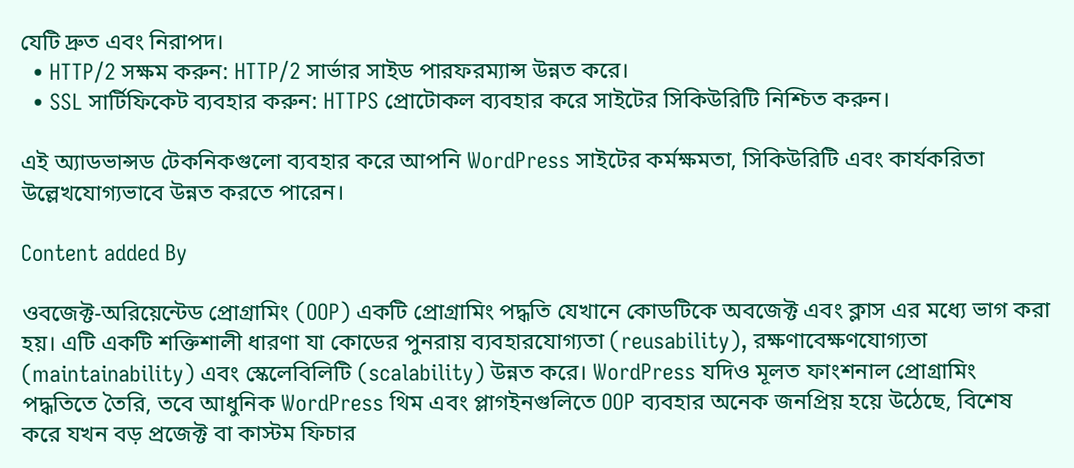যেটি দ্রুত এবং নিরাপদ।
  • HTTP/2 সক্ষম করুন: HTTP/2 সার্ভার সাইড পারফরম্যান্স উন্নত করে।
  • SSL সার্টিফিকেট ব্যবহার করুন: HTTPS প্রোটোকল ব্যবহার করে সাইটের সিকিউরিটি নিশ্চিত করুন।

এই অ্যাডভান্সড টেকনিকগুলো ব্যবহার করে আপনি WordPress সাইটের কর্মক্ষমতা, সিকিউরিটি এবং কার্যকরিতা উল্লেখযোগ্যভাবে উন্নত করতে পারেন।

Content added By

ওবজেক্ট-অরিয়েন্টেড প্রোগ্রামিং (OOP) একটি প্রোগ্রামিং পদ্ধতি যেখানে কোডটিকে অবজেক্ট এবং ক্লাস এর মধ্যে ভাগ করা হয়। এটি একটি শক্তিশালী ধারণা যা কোডের পুনরায় ব্যবহারযোগ্যতা (reusability), রক্ষণাবেক্ষণযোগ্যতা (maintainability) এবং স্কেলেবিলিটি (scalability) উন্নত করে। WordPress যদিও মূলত ফাংশনাল প্রোগ্রামিং পদ্ধতিতে তৈরি, তবে আধুনিক WordPress থিম এবং প্লাগইনগুলিতে OOP ব্যবহার অনেক জনপ্রিয় হয়ে উঠেছে, বিশেষ করে যখন বড় প্রজেক্ট বা কাস্টম ফিচার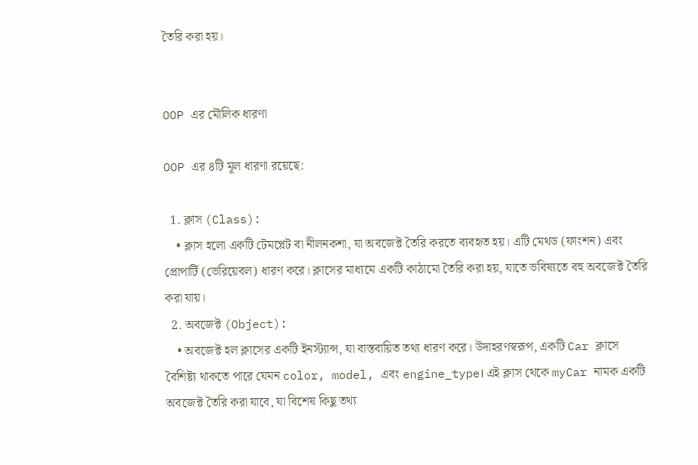তৈরি করা হয়।


OOP এর মৌলিক ধারণা

OOP এর ৪টি মূল ধারণা রয়েছে:

  1. ক্লাস (Class):
    • ক্লাস হলো একটি টেমপ্লেট বা নীলনকশা, যা অবজেক্ট তৈরি করতে ব্যবহৃত হয়। এটি মেথড (ফাংশন) এবং প্রোপার্টি (ভেরিয়েবল) ধারণ করে। ক্লাসের মাধ্যমে একটি কাঠামো তৈরি করা হয়, যাতে ভবিষ্যতে বহু অবজেক্ট তৈরি করা যায়।
  2. অবজেক্ট (Object):
    • অবজেক্ট হল ক্লাসের একটি ইনস্ট্যান্স, যা বাস্তবায়িত তথ্য ধারণ করে। উদাহরণস্বরূপ, একটি Car ক্লাসে বৈশিষ্ট্য থাকতে পারে যেমন color, model, এবং engine_type। এই ক্লাস থেকে myCar নামক একটি অবজেক্ট তৈরি করা যাবে, যা বিশেষ কিছু তথ্য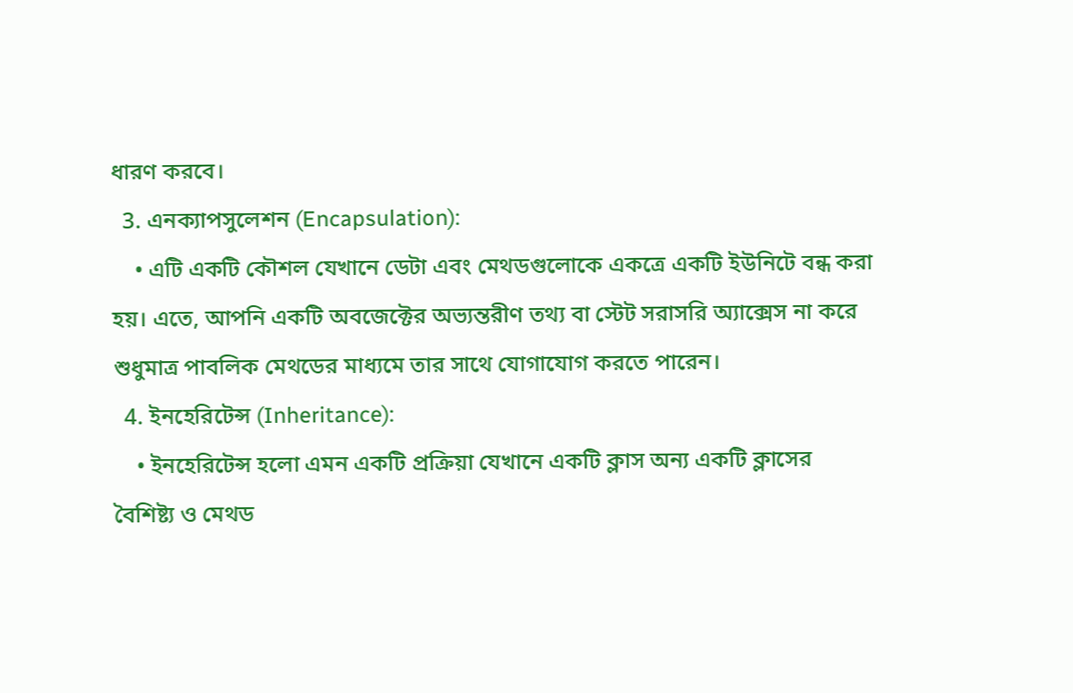ধারণ করবে।
  3. এনক্যাপসুলেশন (Encapsulation):
    • এটি একটি কৌশল যেখানে ডেটা এবং মেথডগুলোকে একত্রে একটি ইউনিটে বন্ধ করা হয়। এতে, আপনি একটি অবজেক্টের অভ্যন্তরীণ তথ্য বা স্টেট সরাসরি অ্যাক্সেস না করে শুধুমাত্র পাবলিক মেথডের মাধ্যমে তার সাথে যোগাযোগ করতে পারেন।
  4. ইনহেরিটেন্স (Inheritance):
    • ইনহেরিটেন্স হলো এমন একটি প্রক্রিয়া যেখানে একটি ক্লাস অন্য একটি ক্লাসের বৈশিষ্ট্য ও মেথড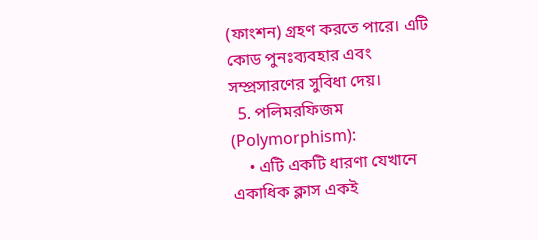(ফাংশন) গ্রহণ করতে পারে। এটি কোড পুনঃব্যবহার এবং সম্প্রসারণের সুবিধা দেয়।
  5. পলিমরফিজম (Polymorphism):
    • এটি একটি ধারণা যেখানে একাধিক ক্লাস একই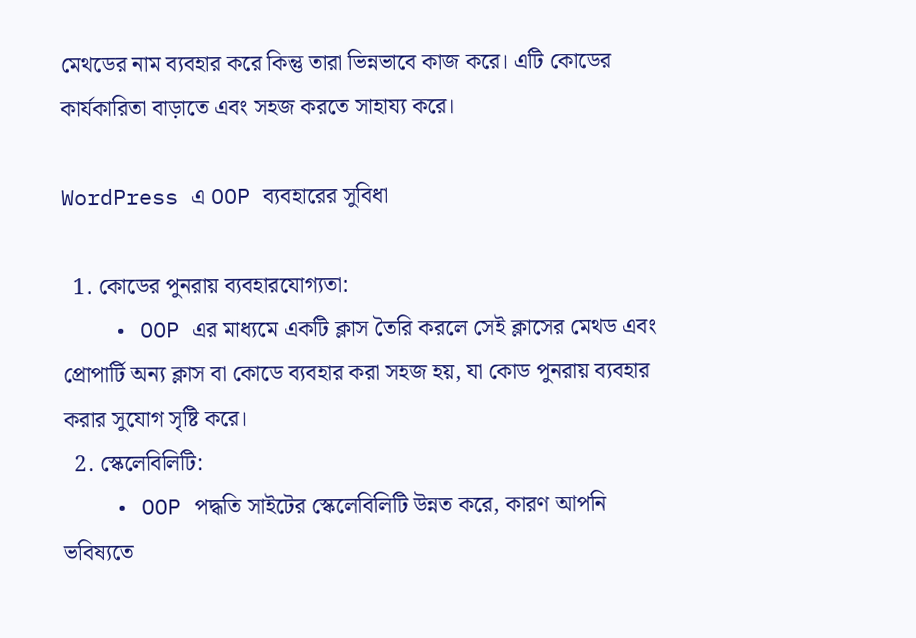মেথডের নাম ব্যবহার করে কিন্তু তারা ভিন্নভাবে কাজ করে। এটি কোডের কার্যকারিতা বাড়াতে এবং সহজ করতে সাহায্য করে।

WordPress এ OOP ব্যবহারের সুবিধা

  1. কোডের পুনরায় ব্যবহারযোগ্যতা:
    • OOP এর মাধ্যমে একটি ক্লাস তৈরি করলে সেই ক্লাসের মেথড এবং প্রোপার্টি অন্য ক্লাস বা কোডে ব্যবহার করা সহজ হয়, যা কোড পুনরায় ব্যবহার করার সুযোগ সৃষ্টি করে।
  2. স্কেলেবিলিটি:
    • OOP পদ্ধতি সাইটের স্কেলেবিলিটি উন্নত করে, কারণ আপনি ভবিষ্যতে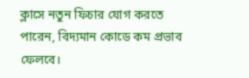ক্লাসে নতুন ফিচার যোগ করতে পারেন, বিদ্যমান কোডে কম প্রভাব ফেলবে।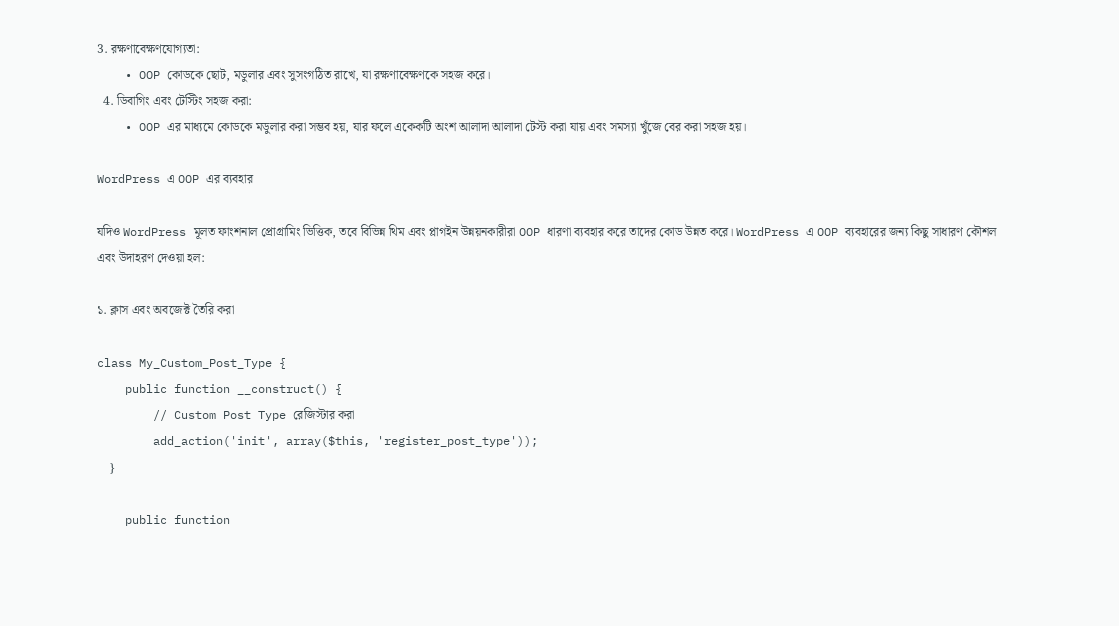3. রক্ষণাবেক্ষণযোগ্যতা:
    • OOP কোডকে ছোট, মডুলার এবং সুসংগঠিত রাখে, যা রক্ষণাবেক্ষণকে সহজ করে।
  4. ডিবাগিং এবং টেস্টিং সহজ করা:
    • OOP এর মাধ্যমে কোডকে মডুলার করা সম্ভব হয়, যার ফলে একেকটি অংশ আলাদা আলাদা টেস্ট করা যায় এবং সমস্যা খুঁজে বের করা সহজ হয়।

WordPress এ OOP এর ব্যবহার

যদিও WordPress মূলত ফাংশনাল প্রোগ্রামিং ভিত্তিক, তবে বিভিন্ন থিম এবং প্লাগইন উন্নয়নকারীরা OOP ধারণা ব্যবহার করে তাদের কোড উন্নত করে। WordPress এ OOP ব্যবহারের জন্য কিছু সাধারণ কৌশল এবং উদাহরণ দেওয়া হল:

১. ক্লাস এবং অবজেক্ট তৈরি করা

class My_Custom_Post_Type {
    public function __construct() {
        // Custom Post Type রেজিস্টার করা
        add_action('init', array($this, 'register_post_type'));
    }

    public function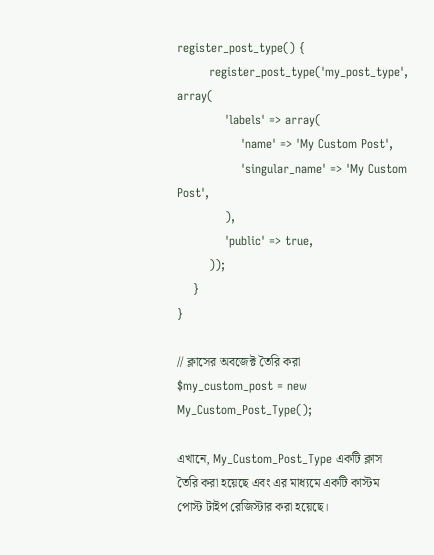register_post_type() {
        register_post_type('my_post_type', array(
            'labels' => array(
                'name' => 'My Custom Post',
                'singular_name' => 'My Custom Post',
            ),
            'public' => true,
        ));
    }
}

// ক্লাসের অবজেক্ট তৈরি করা
$my_custom_post = new My_Custom_Post_Type();

এখানে, My_Custom_Post_Type একটি ক্লাস তৈরি করা হয়েছে এবং এর মাধ্যমে একটি কাস্টম পোস্ট টাইপ রেজিস্টার করা হয়েছে।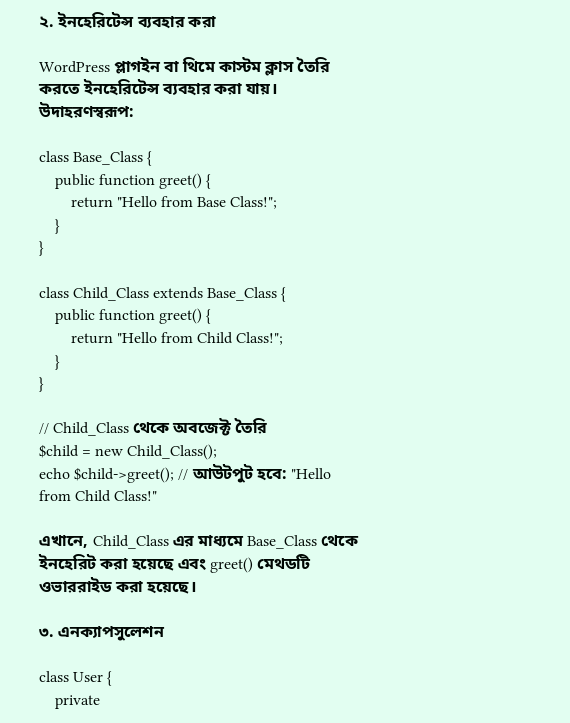২. ইনহেরিটেন্স ব্যবহার করা

WordPress প্লাগইন বা থিমে কাস্টম ক্লাস তৈরি করতে ইনহেরিটেন্স ব্যবহার করা যায়। উদাহরণস্বরূপ:

class Base_Class {
    public function greet() {
        return "Hello from Base Class!";
    }
}

class Child_Class extends Base_Class {
    public function greet() {
        return "Hello from Child Class!";
    }
}

// Child_Class থেকে অবজেক্ট তৈরি
$child = new Child_Class();
echo $child->greet(); // আউটপুট হবে: "Hello from Child Class!"

এখানে, Child_Class এর মাধ্যমে Base_Class থেকে ইনহেরিট করা হয়েছে এবং greet() মেথডটি ওভাররাইড করা হয়েছে।

৩. এনক্যাপসুলেশন

class User {
    private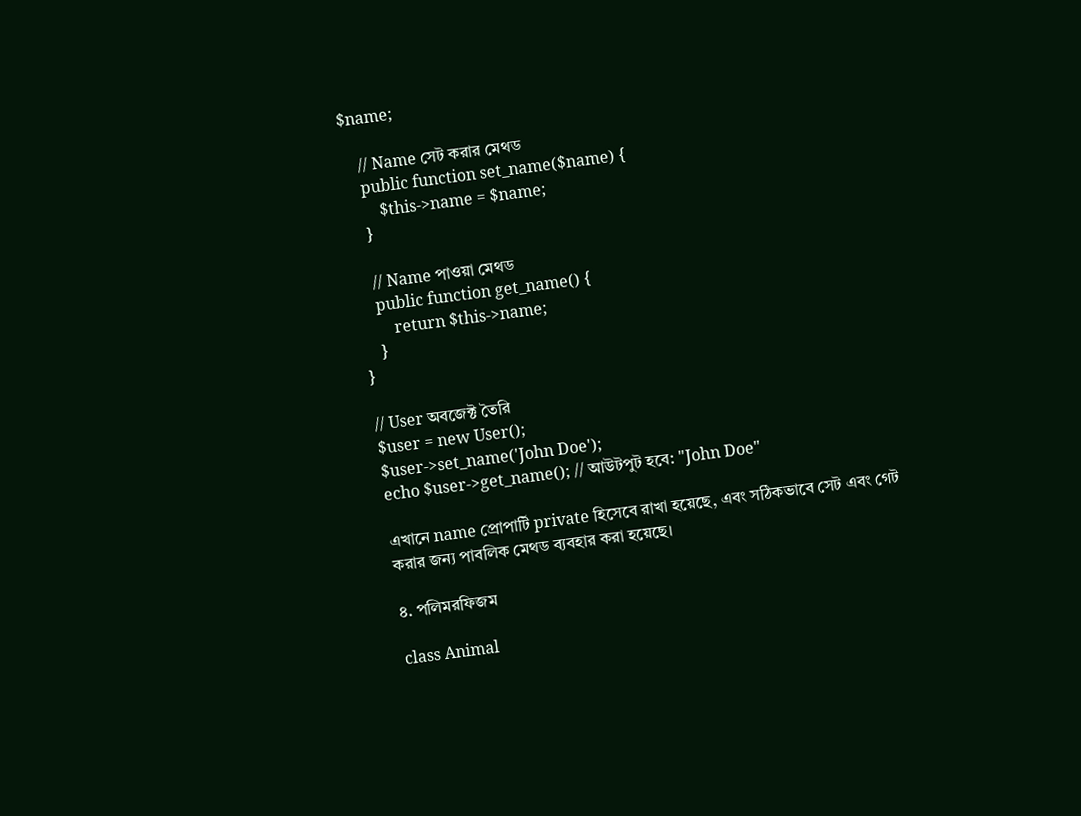$name;

    // Name সেট করার মেথড
    public function set_name($name) {
        $this->name = $name;
    }

    // Name পাওয়া মেথড
    public function get_name() {
        return $this->name;
    }
}

// User অবজেক্ট তৈরি
$user = new User();
$user->set_name('John Doe');
echo $user->get_name(); // আউটপুট হবে: "John Doe"

এখানে name প্রোপার্টি private হিসেবে রাখা হয়েছে, এবং সঠিকভাবে সেট এবং গেট করার জন্য পাবলিক মেথড ব্যবহার করা হয়েছে।

৪. পলিমরফিজম

class Animal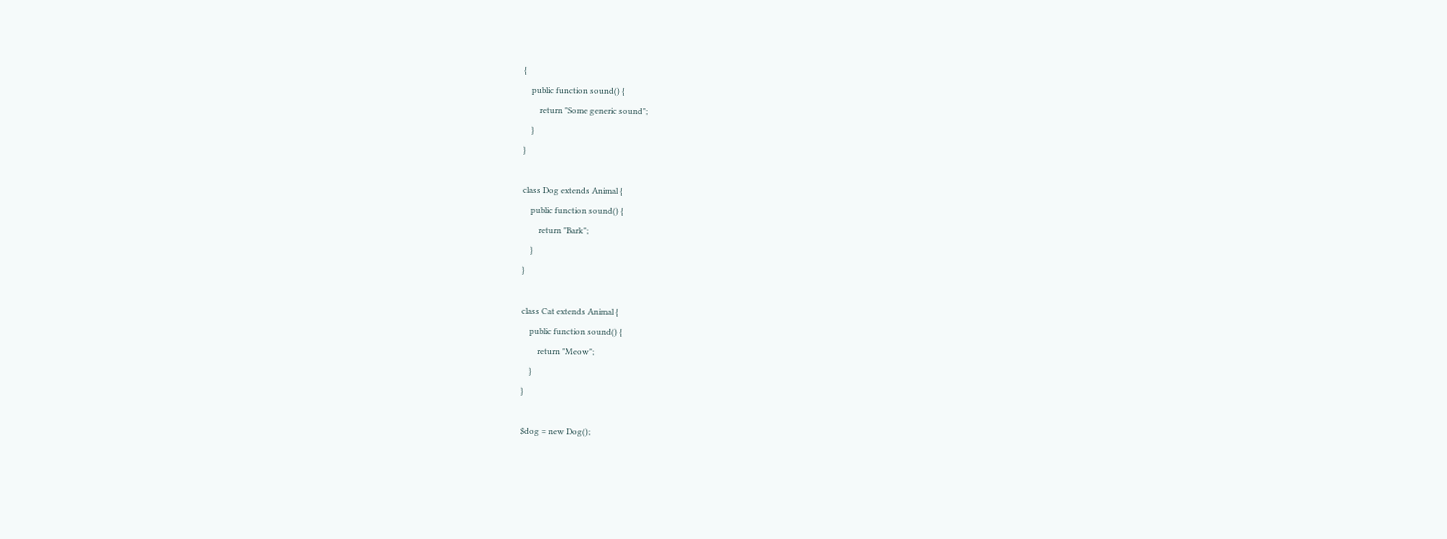{
    public function sound() {
        return "Some generic sound";
    }
}

class Dog extends Animal {
    public function sound() {
        return "Bark";
    }
}

class Cat extends Animal {
    public function sound() {
        return "Meow";
    }
}

$dog = new Dog();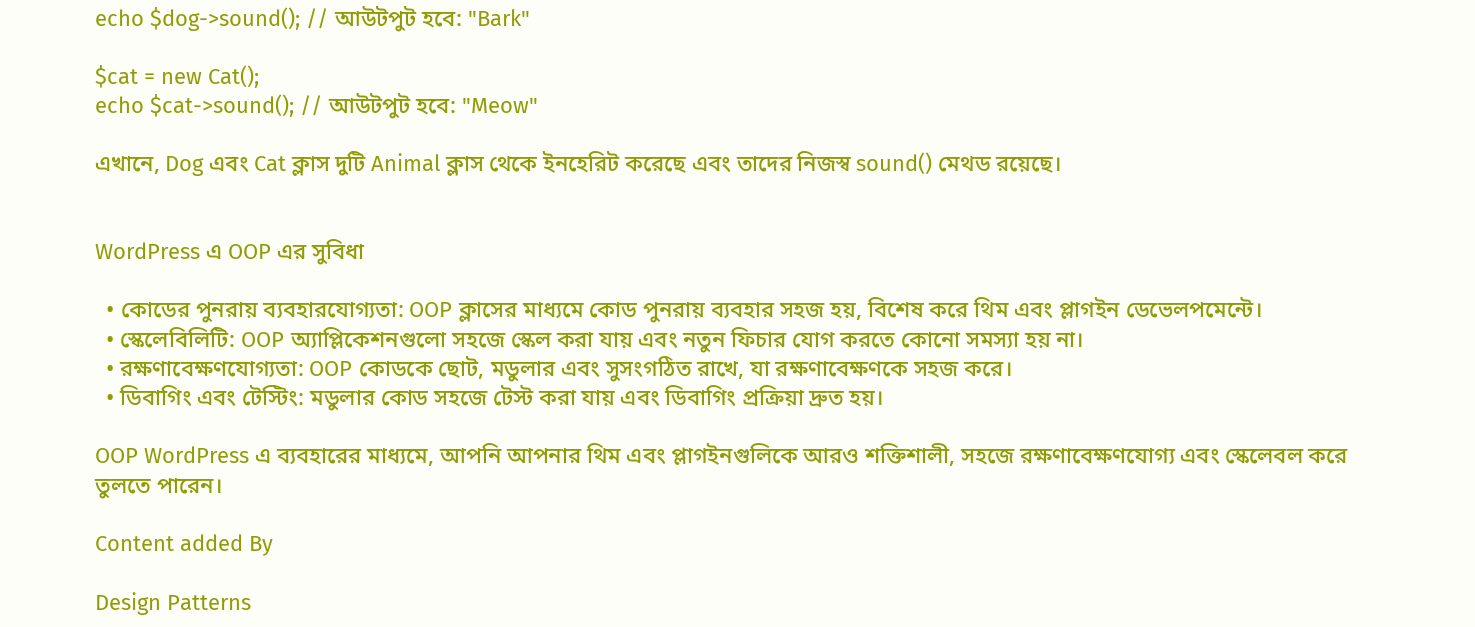echo $dog->sound(); // আউটপুট হবে: "Bark"

$cat = new Cat();
echo $cat->sound(); // আউটপুট হবে: "Meow"

এখানে, Dog এবং Cat ক্লাস দুটি Animal ক্লাস থেকে ইনহেরিট করেছে এবং তাদের নিজস্ব sound() মেথড রয়েছে।


WordPress এ OOP এর সুবিধা

  • কোডের পুনরায় ব্যবহারযোগ্যতা: OOP ক্লাসের মাধ্যমে কোড পুনরায় ব্যবহার সহজ হয়, বিশেষ করে থিম এবং প্লাগইন ডেভেলপমেন্টে।
  • স্কেলেবিলিটি: OOP অ্যাপ্লিকেশনগুলো সহজে স্কেল করা যায় এবং নতুন ফিচার যোগ করতে কোনো সমস্যা হয় না।
  • রক্ষণাবেক্ষণযোগ্যতা: OOP কোডকে ছোট, মডুলার এবং সুসংগঠিত রাখে, যা রক্ষণাবেক্ষণকে সহজ করে।
  • ডিবাগিং এবং টেস্টিং: মডুলার কোড সহজে টেস্ট করা যায় এবং ডিবাগিং প্রক্রিয়া দ্রুত হয়।

OOP WordPress এ ব্যবহারের মাধ্যমে, আপনি আপনার থিম এবং প্লাগইনগুলিকে আরও শক্তিশালী, সহজে রক্ষণাবেক্ষণযোগ্য এবং স্কেলেবল করে তুলতে পারেন।

Content added By

Design Patterns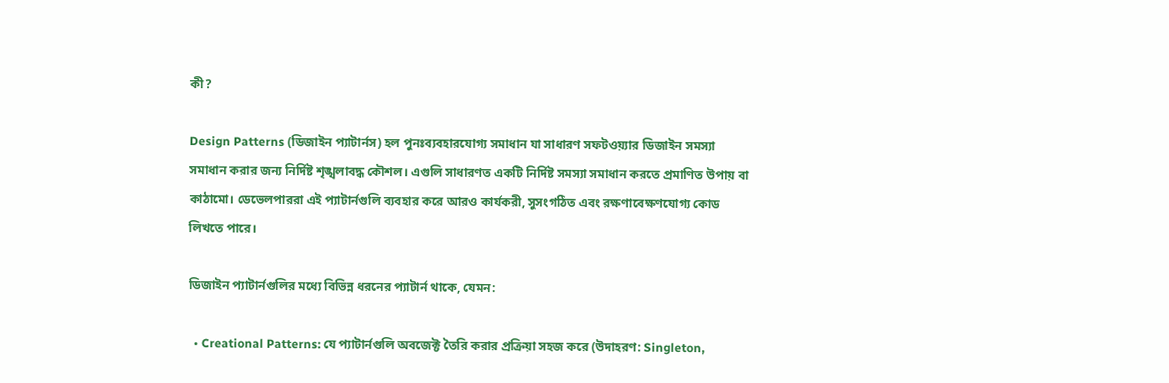কী?

Design Patterns (ডিজাইন প্যাটার্নস) হল পুনঃব্যবহারযোগ্য সমাধান যা সাধারণ সফটওয়্যার ডিজাইন সমস্যা সমাধান করার জন্য নির্দিষ্ট শৃঙ্খলাবদ্ধ কৌশল। এগুলি সাধারণত একটি নির্দিষ্ট সমস্যা সমাধান করতে প্রমাণিত উপায় বা কাঠামো। ডেভেলপাররা এই প্যাটার্নগুলি ব্যবহার করে আরও কার্যকরী, সুসংগঠিত এবং রক্ষণাবেক্ষণযোগ্য কোড লিখতে পারে।

ডিজাইন প্যাটার্নগুলির মধ্যে বিভিন্ন ধরনের প্যাটার্ন থাকে, যেমন:

  • Creational Patterns: যে প্যাটার্নগুলি অবজেক্ট তৈরি করার প্রক্রিয়া সহজ করে (উদাহরণ: Singleton,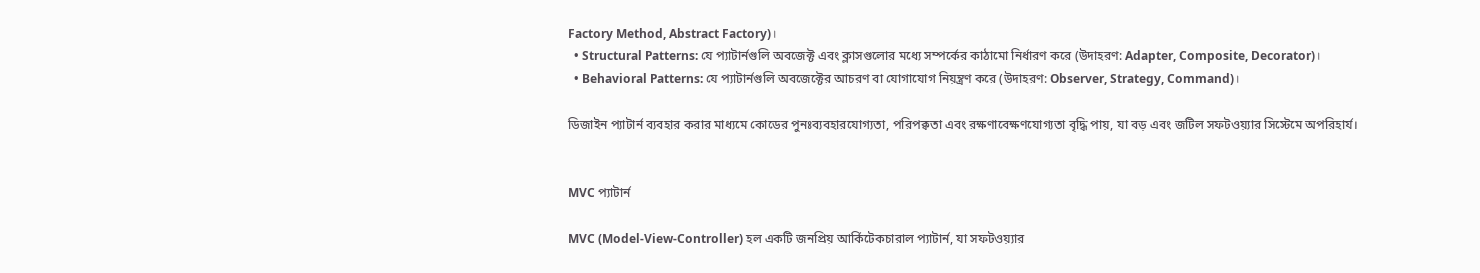Factory Method, Abstract Factory)।
  • Structural Patterns: যে প্যাটার্নগুলি অবজেক্ট এবং ক্লাসগুলোর মধ্যে সম্পর্কের কাঠামো নির্ধারণ করে (উদাহরণ: Adapter, Composite, Decorator)।
  • Behavioral Patterns: যে প্যাটার্নগুলি অবজেক্টের আচরণ বা যোগাযোগ নিয়ন্ত্রণ করে (উদাহরণ: Observer, Strategy, Command)।

ডিজাইন প্যাটার্ন ব্যবহার করার মাধ্যমে কোডের পুনঃব্যবহারযোগ্যতা, পরিপক্বতা এবং রক্ষণাবেক্ষণযোগ্যতা বৃদ্ধি পায়, যা বড় এবং জটিল সফটওয়্যার সিস্টেমে অপরিহার্য।


MVC প্যাটার্ন

MVC (Model-View-Controller) হল একটি জনপ্রিয় আর্কিটেকচারাল প্যাটার্ন, যা সফটওয়্যার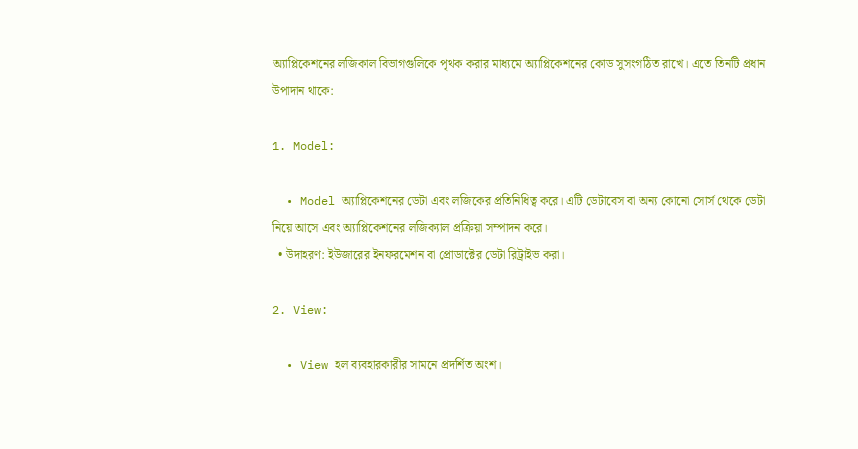অ্যাপ্লিকেশনের লজিকাল বিভাগগুলিকে পৃথক করার মাধ্যমে অ্যাপ্লিকেশনের কোড সুসংগঠিত রাখে। এতে তিনটি প্রধান উপাদান থাকে:

1. Model:

  • Model অ্যাপ্লিকেশনের ডেটা এবং লজিকের প্রতিনিধিত্ব করে। এটি ডেটাবেস বা অন্য কোনো সোর্স থেকে ডেটা নিয়ে আসে এবং অ্যাপ্লিকেশনের লজিক্যাল প্রক্রিয়া সম্পাদন করে।
  • উদাহরণ: ইউজারের ইনফরমেশন বা প্রোডাক্টের ডেটা রিট্রাইভ করা।

2. View:

  • View হল ব্যবহারকারীর সামনে প্রদর্শিত অংশ।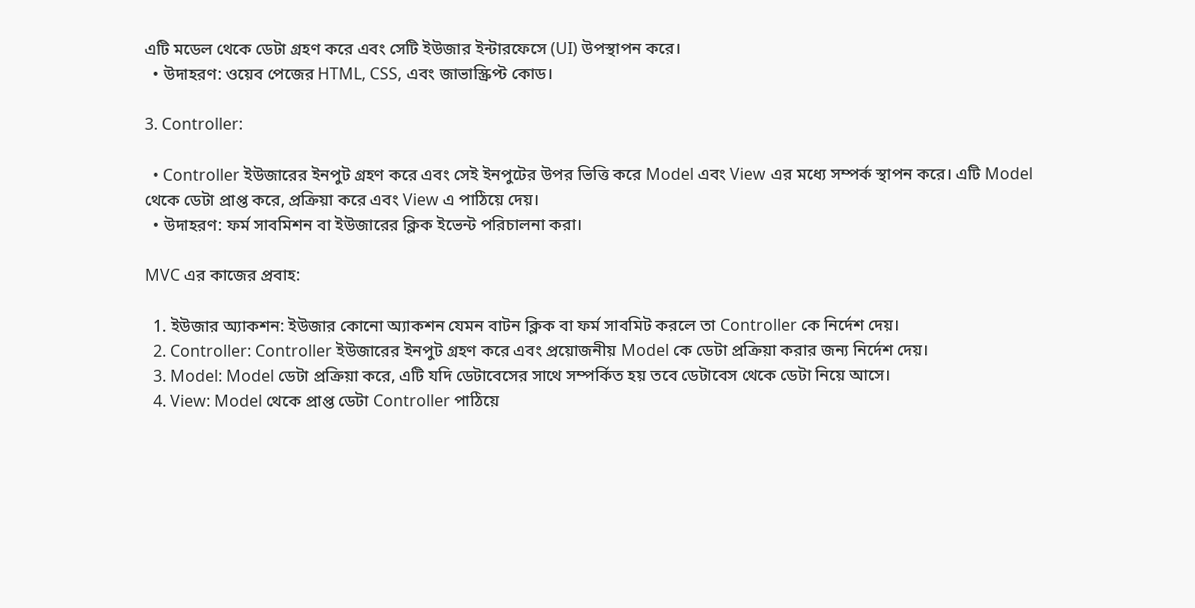এটি মডেল থেকে ডেটা গ্রহণ করে এবং সেটি ইউজার ইন্টারফেসে (UI) উপস্থাপন করে।
  • উদাহরণ: ওয়েব পেজের HTML, CSS, এবং জাভাস্ক্রিপ্ট কোড।

3. Controller:

  • Controller ইউজারের ইনপুট গ্রহণ করে এবং সেই ইনপুটের উপর ভিত্তি করে Model এবং View এর মধ্যে সম্পর্ক স্থাপন করে। এটি Model থেকে ডেটা প্রাপ্ত করে, প্রক্রিয়া করে এবং View এ পাঠিয়ে দেয়।
  • উদাহরণ: ফর্ম সাবমিশন বা ইউজারের ক্লিক ইভেন্ট পরিচালনা করা।

MVC এর কাজের প্রবাহ:

  1. ইউজার অ্যাকশন: ইউজার কোনো অ্যাকশন যেমন বাটন ক্লিক বা ফর্ম সাবমিট করলে তা Controller কে নির্দেশ দেয়।
  2. Controller: Controller ইউজারের ইনপুট গ্রহণ করে এবং প্রয়োজনীয় Model কে ডেটা প্রক্রিয়া করার জন্য নির্দেশ দেয়।
  3. Model: Model ডেটা প্রক্রিয়া করে, এটি যদি ডেটাবেসের সাথে সম্পর্কিত হয় তবে ডেটাবেস থেকে ডেটা নিয়ে আসে।
  4. View: Model থেকে প্রাপ্ত ডেটা Controller পাঠিয়ে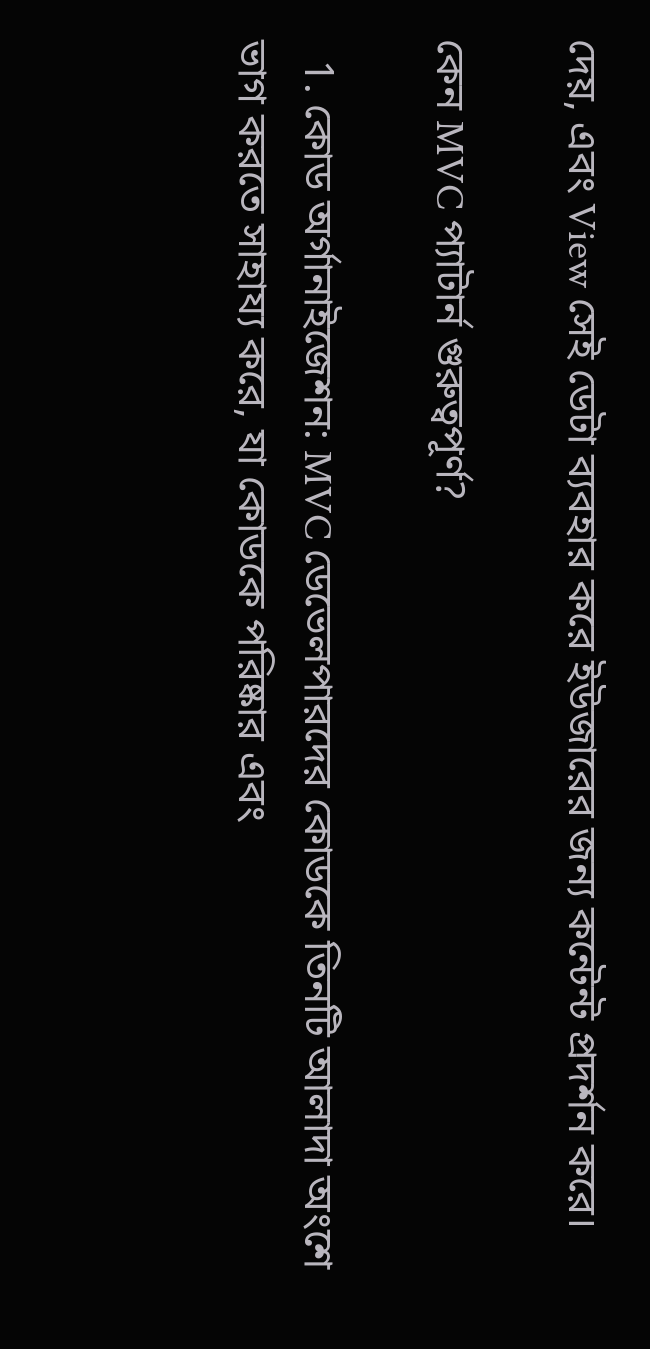দেয়, এবং View সেই ডেটা ব্যবহার করে ইউজারের জন্য কন্টেন্ট প্রদর্শন করে।

কেন MVC প্যাটার্ন গুরুত্বপূর্ণ?

  1. কোড অর্গানাইজেশন: MVC ডেভেলপারদের কোডকে তিনটি আলাদা অংশে ভাগ করতে সাহায্য করে, যা কোডকে পরিষ্কার এবং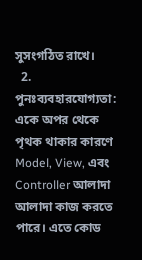সুসংগঠিত রাখে।
  2. পুনঃব্যবহারযোগ্যতা: একে অপর থেকে পৃথক থাকার কারণে Model, View, এবং Controller আলাদা আলাদা কাজ করতে পারে। এতে কোড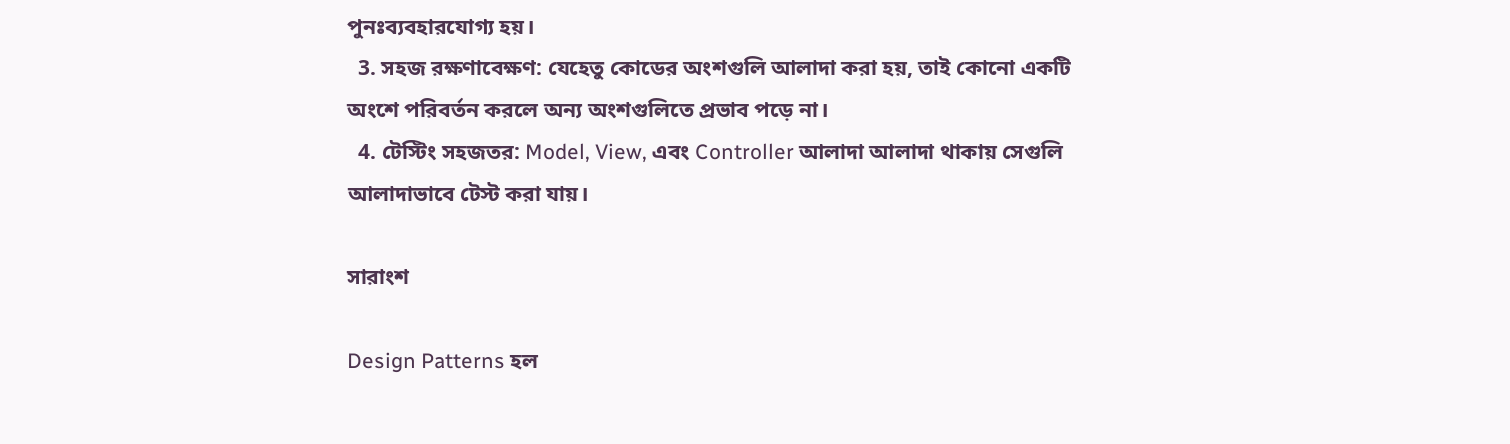পুনঃব্যবহারযোগ্য হয়।
  3. সহজ রক্ষণাবেক্ষণ: যেহেতু কোডের অংশগুলি আলাদা করা হয়, তাই কোনো একটি অংশে পরিবর্তন করলে অন্য অংশগুলিতে প্রভাব পড়ে না।
  4. টেস্টিং সহজতর: Model, View, এবং Controller আলাদা আলাদা থাকায় সেগুলি আলাদাভাবে টেস্ট করা যায়।

সারাংশ

Design Patterns হল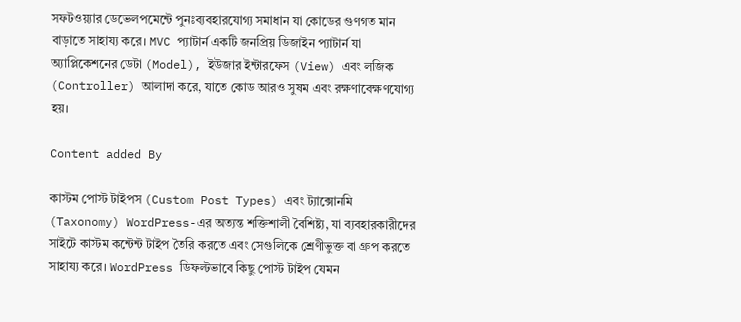সফটওয়্যার ডেভেলপমেন্টে পুনঃব্যবহারযোগ্য সমাধান যা কোডের গুণগত মান বাড়াতে সাহায্য করে। MVC প্যাটার্ন একটি জনপ্রিয় ডিজাইন প্যাটার্ন যা অ্যাপ্লিকেশনের ডেটা (Model), ইউজার ইন্টারফেস (View) এবং লজিক (Controller) আলাদা করে, যাতে কোড আরও সুষম এবং রক্ষণাবেক্ষণযোগ্য হয়।

Content added By

কাস্টম পোস্ট টাইপস (Custom Post Types) এবং ট্যাক্সোনমি (Taxonomy) WordPress-এর অত্যন্ত শক্তিশালী বৈশিষ্ট্য, যা ব্যবহারকারীদের সাইটে কাস্টম কন্টেন্ট টাইপ তৈরি করতে এবং সেগুলিকে শ্রেণীভুক্ত বা গ্রুপ করতে সাহায্য করে। WordPress ডিফল্টভাবে কিছু পোস্ট টাইপ যেমন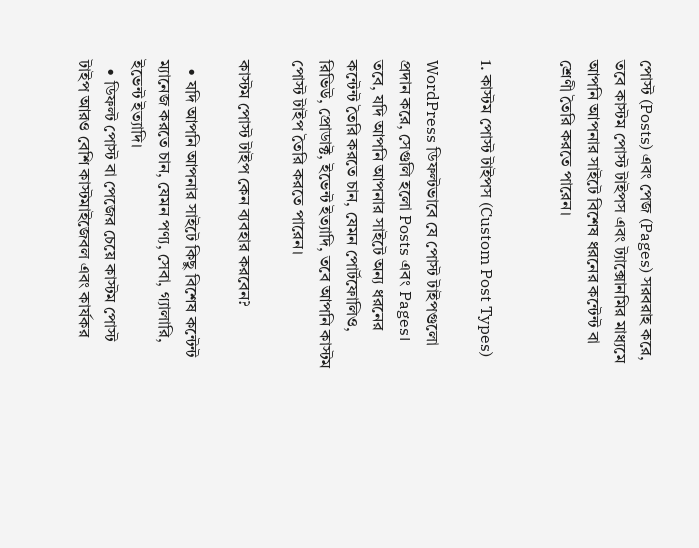পোস্ট (Posts) এবং পেজ (Pages) সরবরাহ করে, তবে কাস্টম পোস্ট টাইপস এবং ট্যাক্সোনমির মাধ্যমে আপনি আপনার সাইটে বিশেষ ধরনের কন্টেন্ট বা শ্রেণী তৈরি করতে পারেন।


1. কাস্টম পোস্ট টাইপস (Custom Post Types)

WordPress ডিফল্টভাবে যে পোস্ট টাইপগুলো প্রদান করে, সেগুলি হলো Posts এবং Pages। তবে, যদি আপনি আপনার সাইটে অন্য ধরনের কন্টেন্ট তৈরি করতে চান, যেমন পোর্টফোলিও, রিভিউ, প্রোডাক্ট, ইভেন্ট ইত্যাদি, তবে আপনি কাস্টম পোস্ট টাইপ তৈরি করতে পারেন।

কাস্টম পোস্ট টাইপ কেন ব্যবহার করবেন?

  • যদি আপনি আপনার সাইটে কিছু বিশেষ কন্টেন্ট ম্যানেজ করতে চান, যেমন পণ্য, সেবা, গ্যালারি, ইভেন্ট ইত্যাদি।
  • ডিফল্ট পোস্ট বা পেজের চেয়ে কাস্টম পোস্ট টাইপ আরও বেশি কাস্টমাইজেবল এবং কার্যকর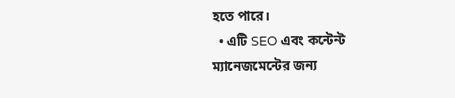হতে পারে।
  • এটি SEO এবং কন্টেন্ট ম্যানেজমেন্টের জন্য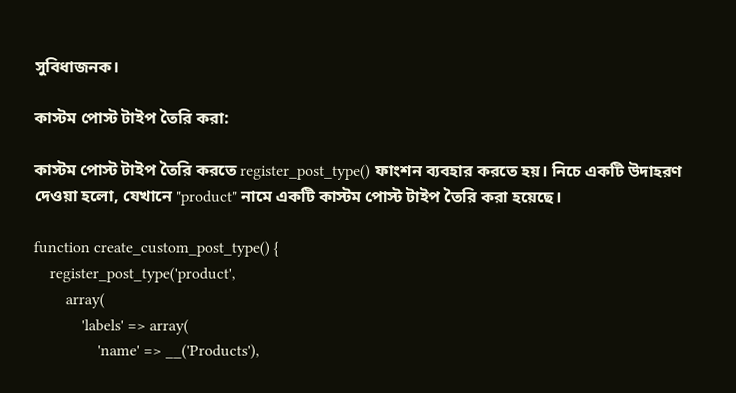সুবিধাজনক।

কাস্টম পোস্ট টাইপ তৈরি করা:

কাস্টম পোস্ট টাইপ তৈরি করতে register_post_type() ফাংশন ব্যবহার করতে হয়। নিচে একটি উদাহরণ দেওয়া হলো, যেখানে "product" নামে একটি কাস্টম পোস্ট টাইপ তৈরি করা হয়েছে।

function create_custom_post_type() {
    register_post_type('product',
        array(
            'labels' => array(
                'name' => __('Products'),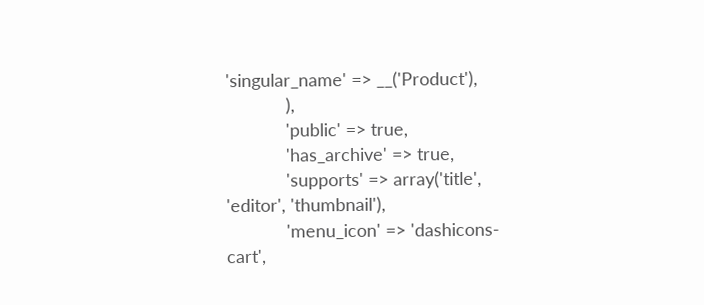'singular_name' => __('Product'),
            ),
            'public' => true,
            'has_archive' => true,
            'supports' => array('title', 'editor', 'thumbnail'),
            'menu_icon' => 'dashicons-cart',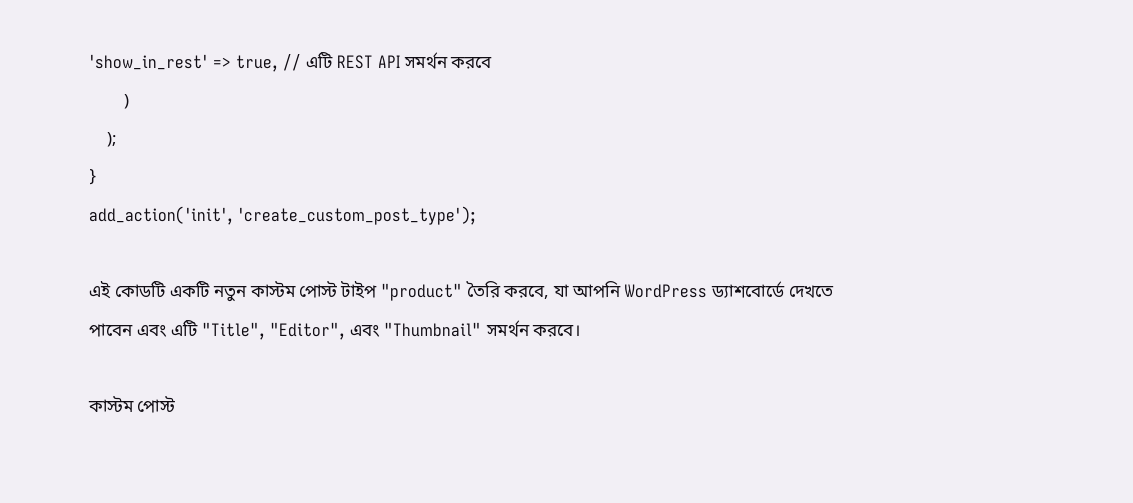'show_in_rest' => true, // এটি REST API সমর্থন করবে
        )
    );
}
add_action('init', 'create_custom_post_type');

এই কোডটি একটি নতুন কাস্টম পোস্ট টাইপ "product" তৈরি করবে, যা আপনি WordPress ড্যাশবোর্ডে দেখতে পাবেন এবং এটি "Title", "Editor", এবং "Thumbnail" সমর্থন করবে।

কাস্টম পোস্ট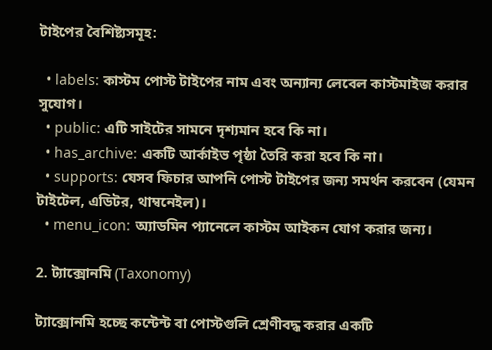টাইপের বৈশিষ্ট্যসমূহ:

  • labels: কাস্টম পোস্ট টাইপের নাম এবং অন্যান্য লেবেল কাস্টমাইজ করার সুযোগ।
  • public: এটি সাইটের সামনে দৃশ্যমান হবে কি না।
  • has_archive: একটি আর্কাইভ পৃষ্ঠা তৈরি করা হবে কি না।
  • supports: যেসব ফিচার আপনি পোস্ট টাইপের জন্য সমর্থন করবেন (যেমন টাইটেল, এডিটর, থাম্বনেইল)।
  • menu_icon: অ্যাডমিন প্যানেলে কাস্টম আইকন যোগ করার জন্য।

2. ট্যাক্সোনমি (Taxonomy)

ট্যাক্সোনমি হচ্ছে কন্টেন্ট বা পোস্টগুলি শ্রেণীবদ্ধ করার একটি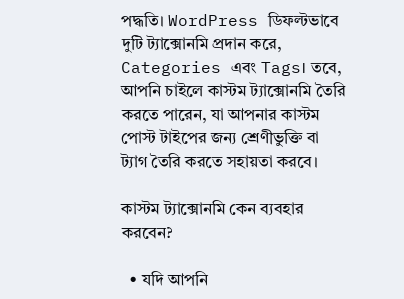পদ্ধতি। WordPress ডিফল্টভাবে দুটি ট্যাক্সোনমি প্রদান করে, Categories এবং Tags। তবে, আপনি চাইলে কাস্টম ট্যাক্সোনমি তৈরি করতে পারেন, যা আপনার কাস্টম পোস্ট টাইপের জন্য শ্রেণীভুক্তি বা ট্যাগ তৈরি করতে সহায়তা করবে।

কাস্টম ট্যাক্সোনমি কেন ব্যবহার করবেন?

  • যদি আপনি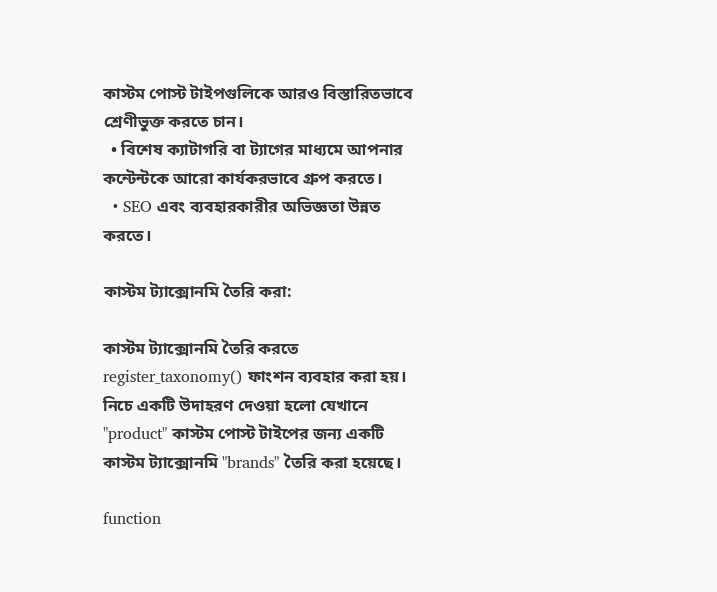কাস্টম পোস্ট টাইপগুলিকে আরও বিস্তারিতভাবে শ্রেণীভুক্ত করতে চান।
  • বিশেষ ক্যাটাগরি বা ট্যাগের মাধ্যমে আপনার কন্টেন্টকে আরো কার্যকরভাবে গ্রুপ করতে।
  • SEO এবং ব্যবহারকারীর অভিজ্ঞতা উন্নত করতে।

কাস্টম ট্যাক্সোনমি তৈরি করা:

কাস্টম ট্যাক্সোনমি তৈরি করতে register_taxonomy() ফাংশন ব্যবহার করা হয়। নিচে একটি উদাহরণ দেওয়া হলো যেখানে "product" কাস্টম পোস্ট টাইপের জন্য একটি কাস্টম ট্যাক্সোনমি "brands" তৈরি করা হয়েছে।

function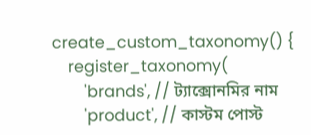create_custom_taxonomy() {
    register_taxonomy(
        'brands', // ট্যাক্সোনমির নাম
        'product', // কাস্টম পোস্ট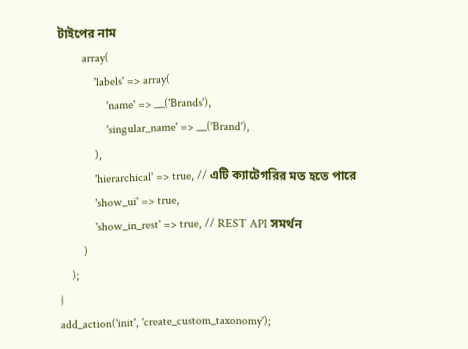টাইপের নাম
        array(
            'labels' => array(
                'name' => __('Brands'),
                'singular_name' => __('Brand'),
            ),
            'hierarchical' => true, // এটি ক্যাটেগরির মত হতে পারে
            'show_ui' => true,
            'show_in_rest' => true, // REST API সমর্থন
        )
    );
}
add_action('init', 'create_custom_taxonomy');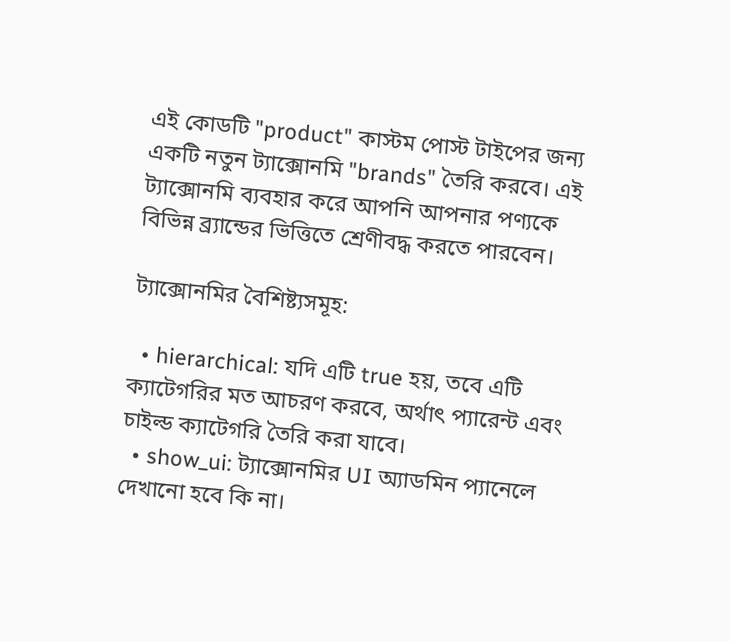এই কোডটি "product" কাস্টম পোস্ট টাইপের জন্য একটি নতুন ট্যাক্সোনমি "brands" তৈরি করবে। এই ট্যাক্সোনমি ব্যবহার করে আপনি আপনার পণ্যকে বিভিন্ন ব্র্যান্ডের ভিত্তিতে শ্রেণীবদ্ধ করতে পারবেন।

ট্যাক্সোনমির বৈশিষ্ট্যসমূহ:

  • hierarchical: যদি এটি true হয়, তবে এটি ক্যাটেগরির মত আচরণ করবে, অর্থাৎ প্যারেন্ট এবং চাইল্ড ক্যাটেগরি তৈরি করা যাবে।
  • show_ui: ট্যাক্সোনমির UI অ্যাডমিন প্যানেলে দেখানো হবে কি না।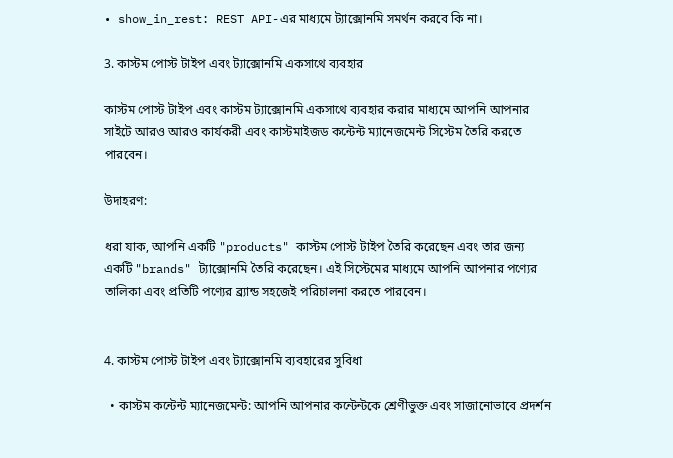• show_in_rest: REST API-এর মাধ্যমে ট্যাক্সোনমি সমর্থন করবে কি না।

3. কাস্টম পোস্ট টাইপ এবং ট্যাক্সোনমি একসাথে ব্যবহার

কাস্টম পোস্ট টাইপ এবং কাস্টম ট্যাক্সোনমি একসাথে ব্যবহার করার মাধ্যমে আপনি আপনার সাইটে আরও আরও কার্যকরী এবং কাস্টমাইজড কন্টেন্ট ম্যানেজমেন্ট সিস্টেম তৈরি করতে পারবেন।

উদাহরণ:

ধরা যাক, আপনি একটি "products" কাস্টম পোস্ট টাইপ তৈরি করেছেন এবং তার জন্য একটি "brands" ট্যাক্সোনমি তৈরি করেছেন। এই সিস্টেমের মাধ্যমে আপনি আপনার পণ্যের তালিকা এবং প্রতিটি পণ্যের ব্র্যান্ড সহজেই পরিচালনা করতে পারবেন।


4. কাস্টম পোস্ট টাইপ এবং ট্যাক্সোনমি ব্যবহারের সুবিধা

  • কাস্টম কন্টেন্ট ম্যানেজমেন্ট: আপনি আপনার কন্টেন্টকে শ্রেণীভুক্ত এবং সাজানোভাবে প্রদর্শন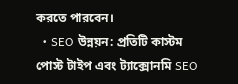করতে পারবেন।
  • SEO উন্নয়ন: প্রতিটি কাস্টম পোস্ট টাইপ এবং ট্যাক্সোনমি SEO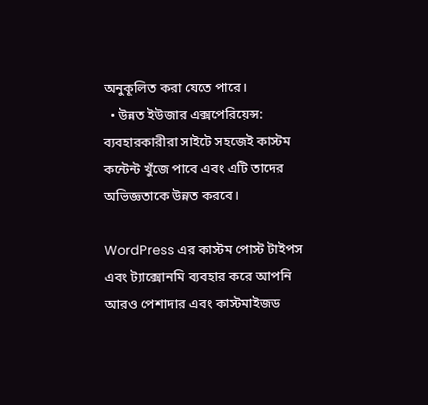অনুকূলিত করা যেতে পারে।
  • উন্নত ইউজার এক্সপেরিয়েন্স: ব্যবহারকারীরা সাইটে সহজেই কাস্টম কন্টেন্ট খুঁজে পাবে এবং এটি তাদের অভিজ্ঞতাকে উন্নত করবে।

WordPress এর কাস্টম পোস্ট টাইপস এবং ট্যাক্সোনমি ব্যবহার করে আপনি আরও পেশাদার এবং কাস্টমাইজড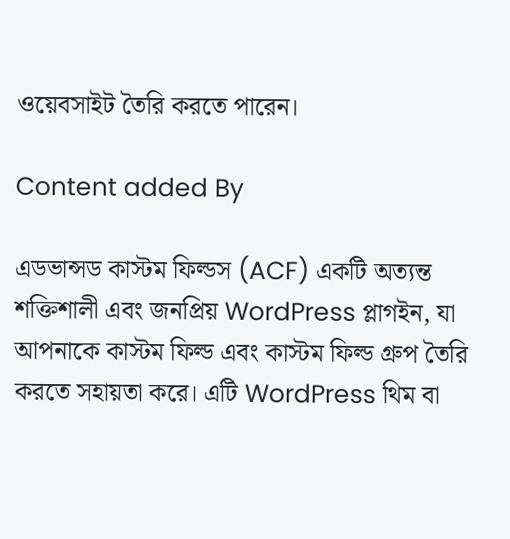ওয়েবসাইট তৈরি করতে পারেন।

Content added By

এডভান্সড কাস্টম ফিল্ডস (ACF) একটি অত্যন্ত শক্তিশালী এবং জনপ্রিয় WordPress প্লাগইন, যা আপনাকে কাস্টম ফিল্ড এবং কাস্টম ফিল্ড গ্রুপ তৈরি করতে সহায়তা করে। এটি WordPress থিম বা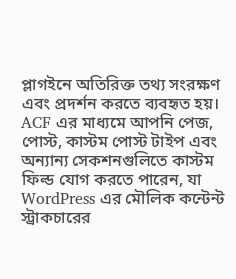প্লাগইনে অতিরিক্ত তথ্য সংরক্ষণ এবং প্রদর্শন করতে ব্যবহৃত হয়। ACF এর মাধ্যমে আপনি পেজ, পোস্ট, কাস্টম পোস্ট টাইপ এবং অন্যান্য সেকশনগুলিতে কাস্টম ফিল্ড যোগ করতে পারেন, যা WordPress এর মৌলিক কন্টেন্ট স্ট্রাকচারের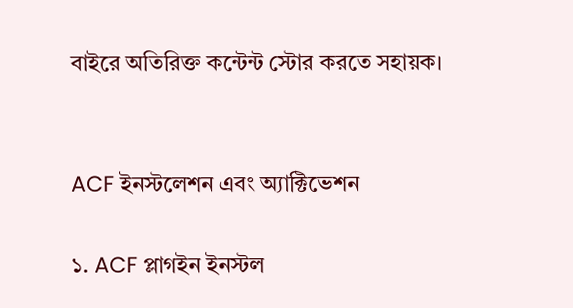বাইরে অতিরিক্ত কন্টেন্ট স্টোর করতে সহায়ক।


ACF ইনস্টলেশন এবং অ্যাক্টিভেশন

১. ACF প্লাগইন ইনস্টল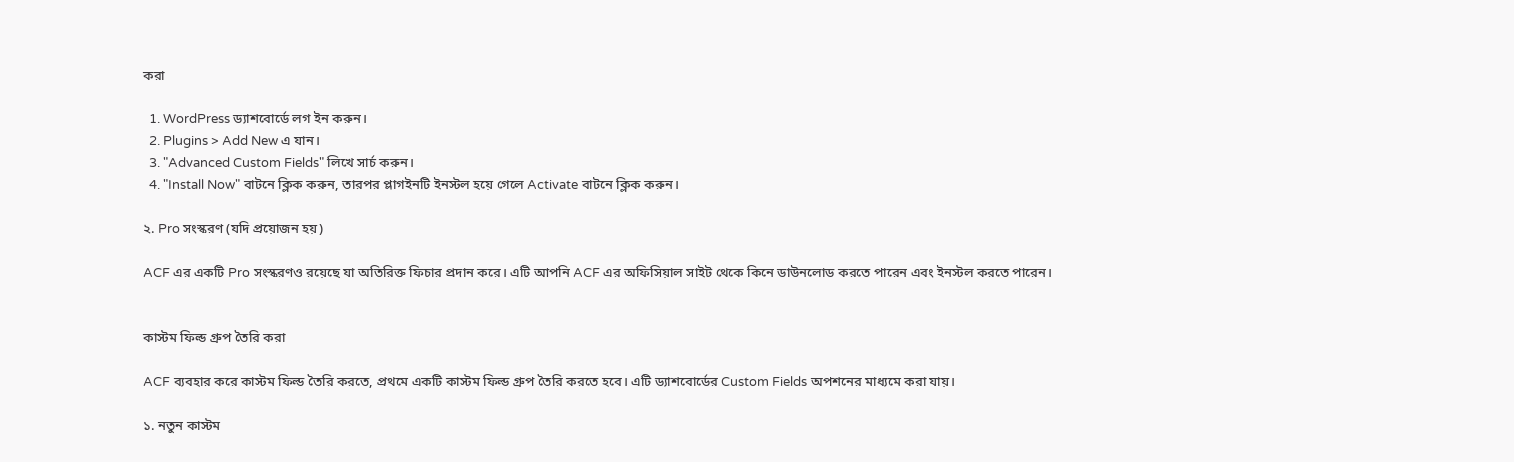করা

  1. WordPress ড্যাশবোর্ডে লগ ইন করুন।
  2. Plugins > Add New এ যান।
  3. "Advanced Custom Fields" লিখে সার্চ করুন।
  4. "Install Now" বাটনে ক্লিক করুন, তারপর প্লাগইনটি ইনস্টল হয়ে গেলে Activate বাটনে ক্লিক করুন।

২. Pro সংস্করণ (যদি প্রয়োজন হয়)

ACF এর একটি Pro সংস্করণও রয়েছে যা অতিরিক্ত ফিচার প্রদান করে। এটি আপনি ACF এর অফিসিয়াল সাইট থেকে কিনে ডাউনলোড করতে পারেন এবং ইনস্টল করতে পারেন।


কাস্টম ফিল্ড গ্রুপ তৈরি করা

ACF ব্যবহার করে কাস্টম ফিল্ড তৈরি করতে, প্রথমে একটি কাস্টম ফিল্ড গ্রুপ তৈরি করতে হবে। এটি ড্যাশবোর্ডের Custom Fields অপশনের মাধ্যমে করা যায়।

১. নতুন কাস্টম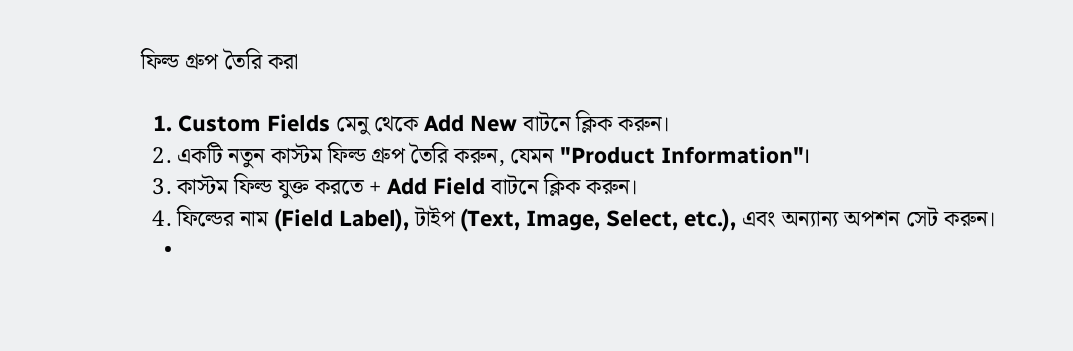ফিল্ড গ্রুপ তৈরি করা

  1. Custom Fields মেনু থেকে Add New বাটনে ক্লিক করুন।
  2. একটি নতুন কাস্টম ফিল্ড গ্রুপ তৈরি করুন, যেমন "Product Information"।
  3. কাস্টম ফিল্ড যুক্ত করতে + Add Field বাটনে ক্লিক করুন।
  4. ফিল্ডের নাম (Field Label), টাইপ (Text, Image, Select, etc.), এবং অন্যান্য অপশন সেট করুন।
    •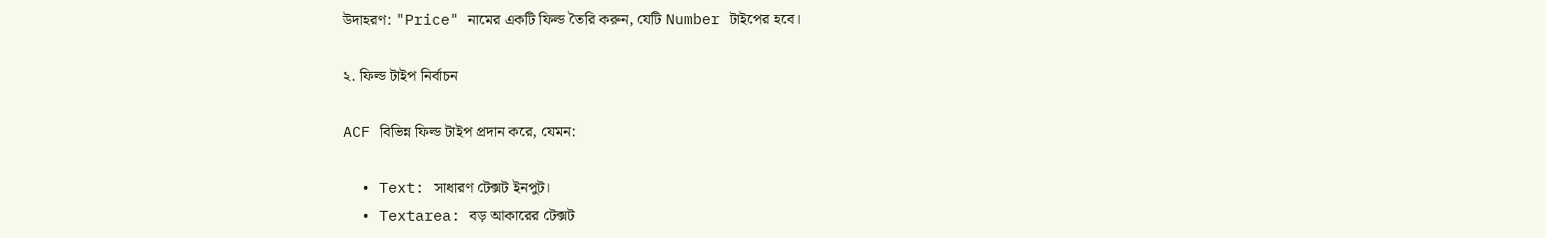উদাহরণ: "Price" নামের একটি ফিল্ড তৈরি করুন, যেটি Number টাইপের হবে।

২. ফিল্ড টাইপ নির্বাচন

ACF বিভিন্ন ফিল্ড টাইপ প্রদান করে, যেমন:

  • Text: সাধারণ টেক্সট ইনপুট।
  • Textarea: বড় আকারের টেক্সট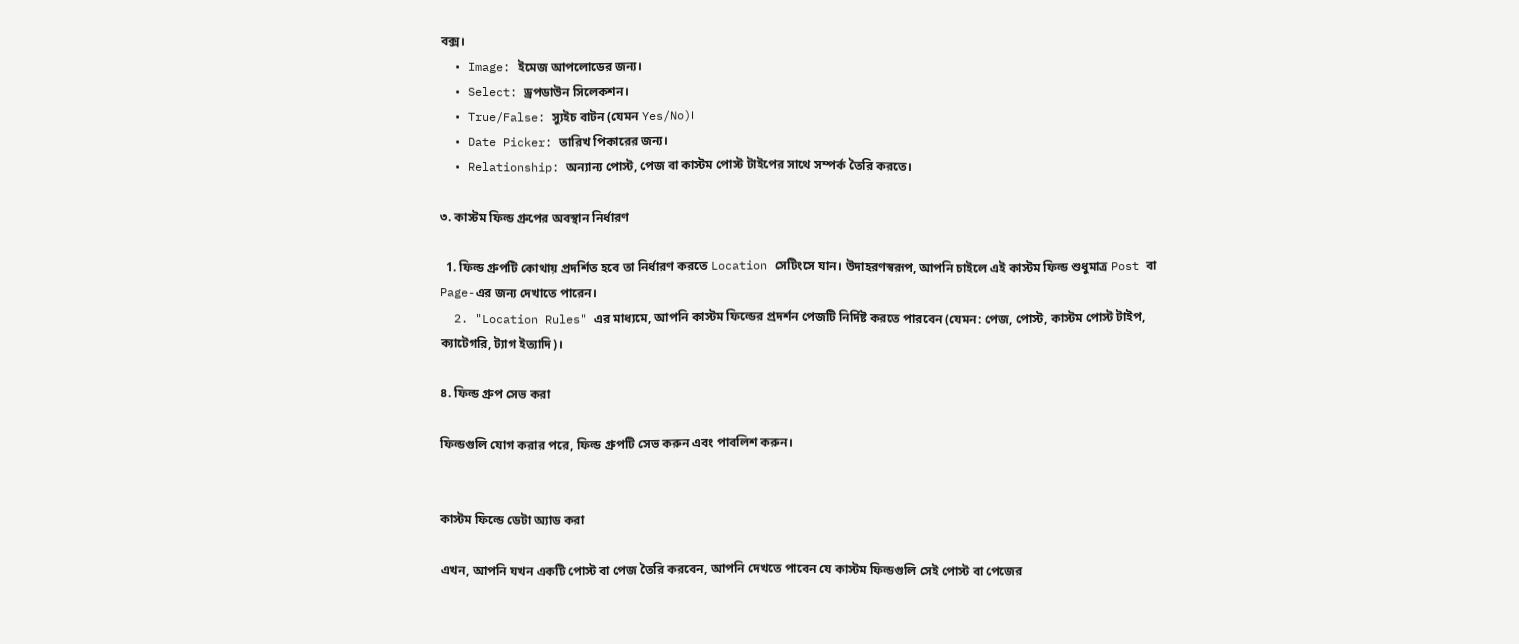বক্স।
  • Image: ইমেজ আপলোডের জন্য।
  • Select: ড্রপডাউন সিলেকশন।
  • True/False: স্যুইচ বাটন (যেমন Yes/No)।
  • Date Picker: তারিখ পিকারের জন্য।
  • Relationship: অন্যান্য পোস্ট, পেজ বা কাস্টম পোস্ট টাইপের সাথে সম্পর্ক তৈরি করতে।

৩. কাস্টম ফিল্ড গ্রুপের অবস্থান নির্ধারণ

  1. ফিল্ড গ্রুপটি কোথায় প্রদর্শিত হবে তা নির্ধারণ করতে Location সেটিংসে যান। উদাহরণস্বরূপ, আপনি চাইলে এই কাস্টম ফিল্ড শুধুমাত্র Post বা Page-এর জন্য দেখাতে পারেন।
  2. "Location Rules" এর মাধ্যমে, আপনি কাস্টম ফিল্ডের প্রদর্শন পেজটি নির্দিষ্ট করতে পারবেন (যেমন: পেজ, পোস্ট, কাস্টম পোস্ট টাইপ, ক্যাটেগরি, ট্যাগ ইত্যাদি)।

৪. ফিল্ড গ্রুপ সেভ করা

ফিল্ডগুলি যোগ করার পরে, ফিল্ড গ্রুপটি সেভ করুন এবং পাবলিশ করুন।


কাস্টম ফিল্ডে ডেটা অ্যাড করা

এখন, আপনি যখন একটি পোস্ট বা পেজ তৈরি করবেন, আপনি দেখতে পাবেন যে কাস্টম ফিল্ডগুলি সেই পোস্ট বা পেজের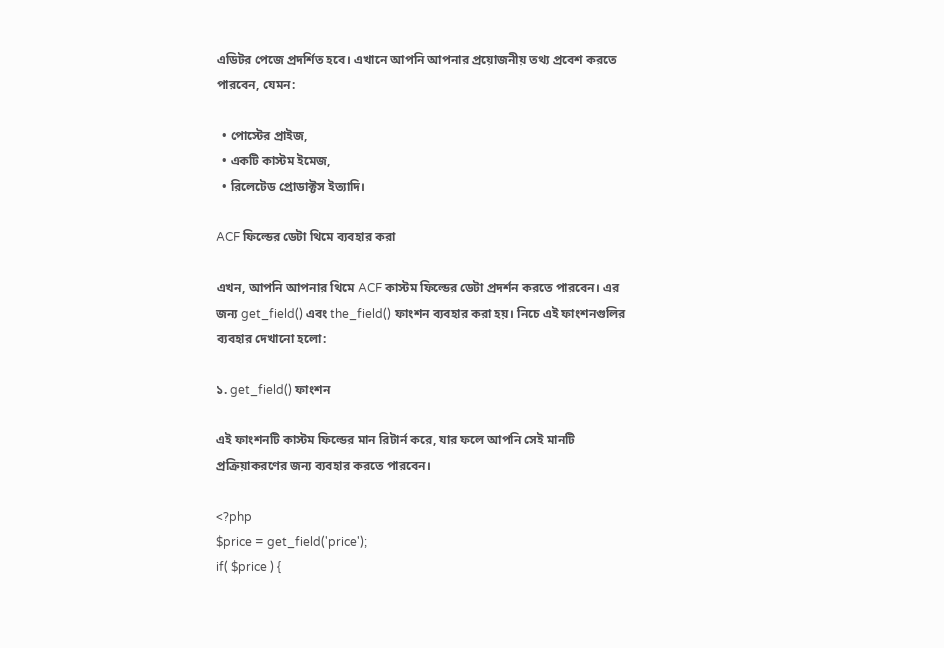এডিটর পেজে প্রদর্শিত হবে। এখানে আপনি আপনার প্রয়োজনীয় তথ্য প্রবেশ করতে পারবেন, যেমন:

  • পোস্টের প্রাইজ,
  • একটি কাস্টম ইমেজ,
  • রিলেটেড প্রোডাক্টস ইত্যাদি।

ACF ফিল্ডের ডেটা থিমে ব্যবহার করা

এখন, আপনি আপনার থিমে ACF কাস্টম ফিল্ডের ডেটা প্রদর্শন করতে পারবেন। এর জন্য get_field() এবং the_field() ফাংশন ব্যবহার করা হয়। নিচে এই ফাংশনগুলির ব্যবহার দেখানো হলো:

১. get_field() ফাংশন

এই ফাংশনটি কাস্টম ফিল্ডের মান রিটার্ন করে, যার ফলে আপনি সেই মানটি প্রক্রিয়াকরণের জন্য ব্যবহার করতে পারবেন।

<?php
$price = get_field('price');
if( $price ) {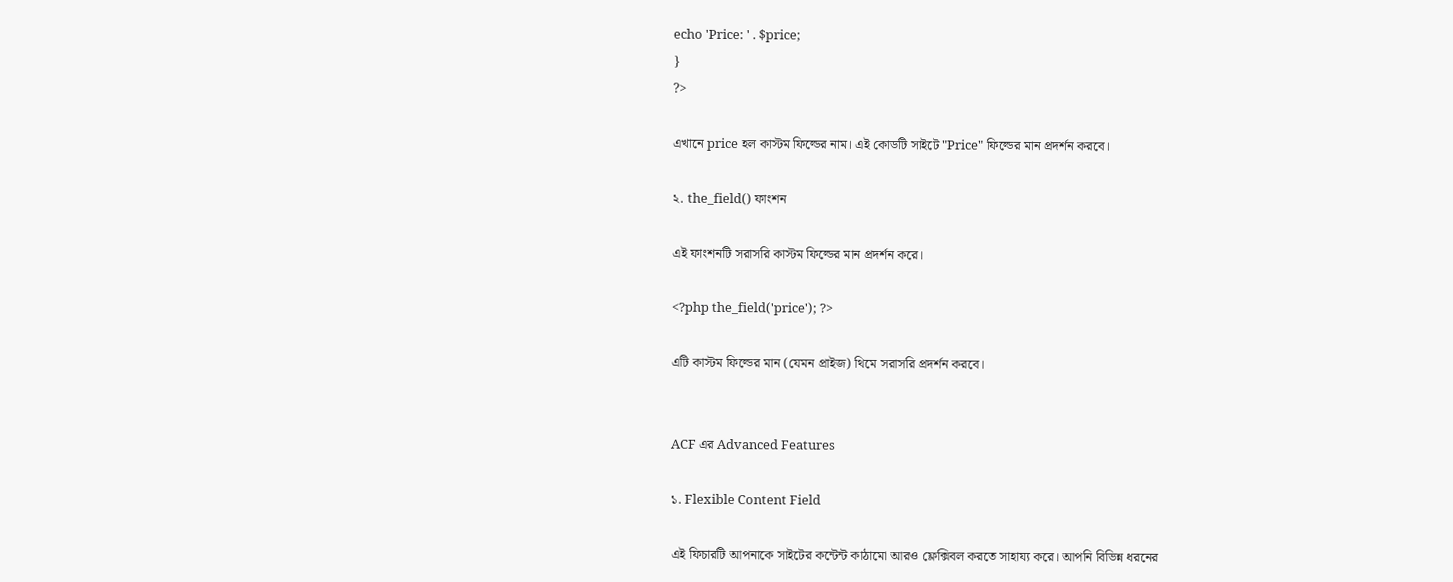echo 'Price: ' . $price;
}
?>

এখানে price হল কাস্টম ফিল্ডের নাম। এই কোডটি সাইটে "Price" ফিল্ডের মান প্রদর্শন করবে।

২. the_field() ফাংশন

এই ফাংশনটি সরাসরি কাস্টম ফিল্ডের মান প্রদর্শন করে।

<?php the_field('price'); ?>

এটি কাস্টম ফিল্ডের মান (যেমন প্রাইজ) থিমে সরাসরি প্রদর্শন করবে।


ACF এর Advanced Features

১. Flexible Content Field

এই ফিচারটি আপনাকে সাইটের কন্টেন্ট কাঠামো আরও ফ্লেক্সিবল করতে সাহায্য করে। আপনি বিভিন্ন ধরনের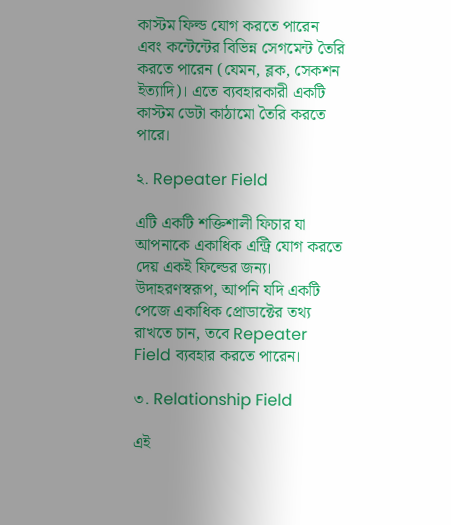কাস্টম ফিল্ড যোগ করতে পারেন এবং কন্টেন্টের বিভিন্ন সেগমেন্ট তৈরি করতে পারেন (যেমন, ব্লক, সেকশন ইত্যাদি)। এতে ব্যবহারকারী একটি কাস্টম ডেটা কাঠামো তৈরি করতে পারে।

২. Repeater Field

এটি একটি শক্তিশালী ফিচার যা আপনাকে একাধিক এন্ট্রি যোগ করতে দেয় একই ফিল্ডের জন্য। উদাহরণস্বরূপ, আপনি যদি একটি পেজে একাধিক প্রোডাক্টের তথ্য রাখতে চান, তবে Repeater Field ব্যবহার করতে পারেন।

৩. Relationship Field

এই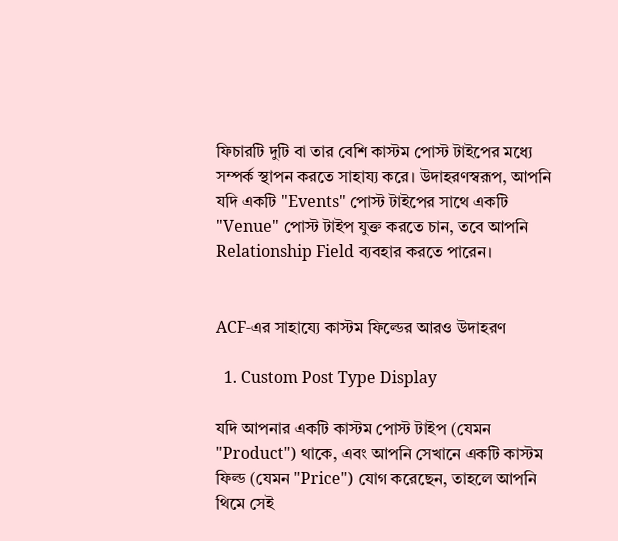ফিচারটি দুটি বা তার বেশি কাস্টম পোস্ট টাইপের মধ্যে সম্পর্ক স্থাপন করতে সাহায্য করে। উদাহরণস্বরূপ, আপনি যদি একটি "Events" পোস্ট টাইপের সাথে একটি "Venue" পোস্ট টাইপ যুক্ত করতে চান, তবে আপনি Relationship Field ব্যবহার করতে পারেন।


ACF-এর সাহায্যে কাস্টম ফিল্ডের আরও উদাহরণ

  1. Custom Post Type Display

যদি আপনার একটি কাস্টম পোস্ট টাইপ (যেমন "Product") থাকে, এবং আপনি সেখানে একটি কাস্টম ফিল্ড (যেমন "Price") যোগ করেছেন, তাহলে আপনি থিমে সেই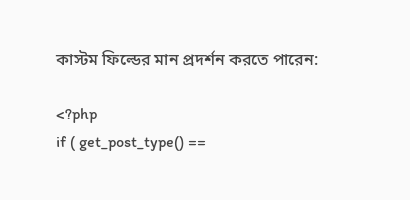কাস্টম ফিল্ডের মান প্রদর্শন করতে পারেন:

<?php
if ( get_post_type() ==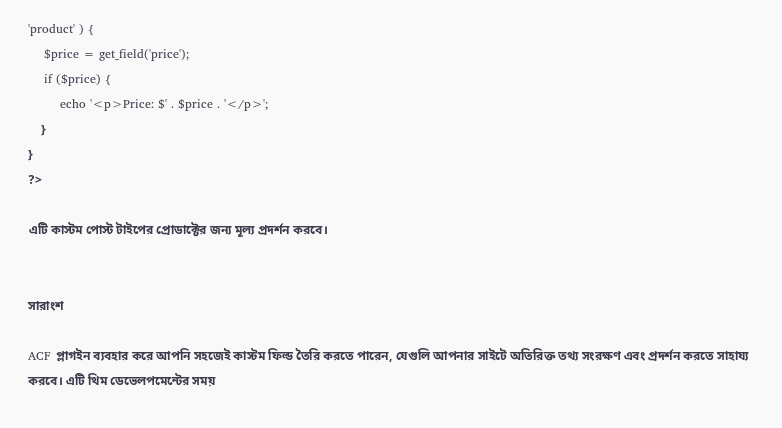'product' ) {
    $price = get_field('price');
    if ($price) {
        echo '<p>Price: $' . $price . '</p>';
    }
}
?>

এটি কাস্টম পোস্ট টাইপের প্রোডাক্টের জন্য মূল্য প্রদর্শন করবে।


সারাংশ

ACF প্লাগইন ব্যবহার করে আপনি সহজেই কাস্টম ফিল্ড তৈরি করতে পারেন, যেগুলি আপনার সাইটে অতিরিক্ত তথ্য সংরক্ষণ এবং প্রদর্শন করতে সাহায্য করবে। এটি থিম ডেভেলপমেন্টের সময়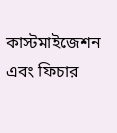কাস্টমাইজেশন এবং ফিচার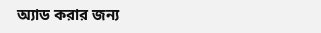অ্যাড করার জন্য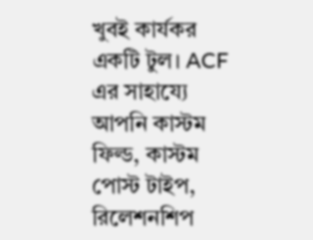খুবই কার্যকর একটি টুল। ACF এর সাহায্যে আপনি কাস্টম ফিল্ড, কাস্টম পোস্ট টাইপ, রিলেশনশিপ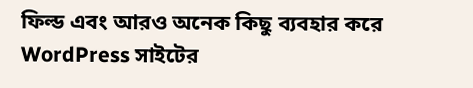ফিল্ড এবং আরও অনেক কিছু ব্যবহার করে WordPress সাইটের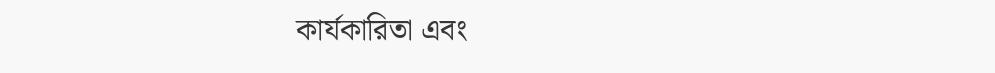কার্যকারিতা এবং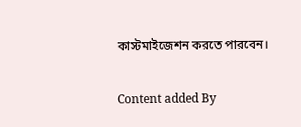কাস্টমাইজেশন করতে পারবেন।

Content added By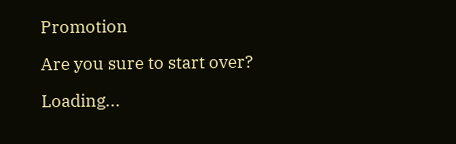Promotion

Are you sure to start over?

Loading...